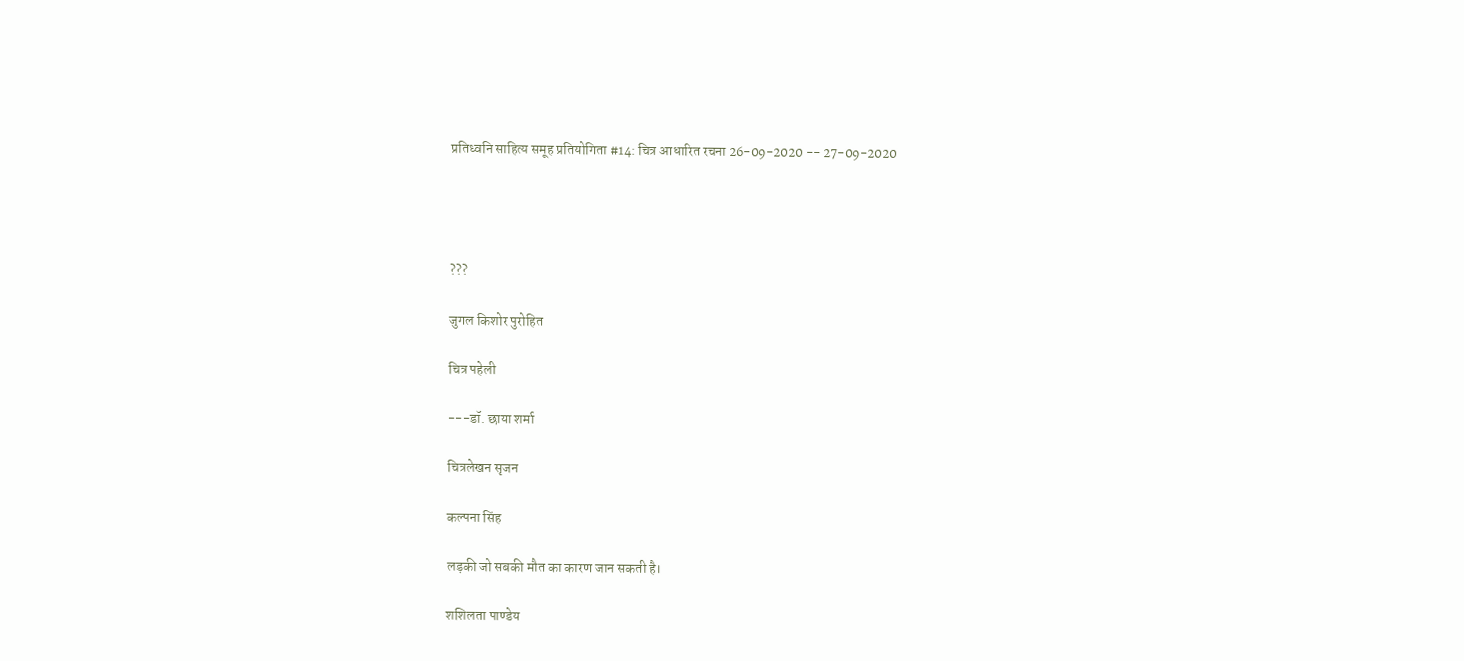प्रतिध्वनि साहित्य समूह प्रतियोगिता #14: चित्र आधारित रचना 26-09-2020 -- 27-09-2020




???

जुगल किशोर पुरोहित

चित्र पहेली

---डॉ. छाया शर्मा

चित्रलेखन सृजन

कल्पना सिंह

लड़की जो सबकी मौत का कारण जान सकती है।

शशिलता पाण्डेय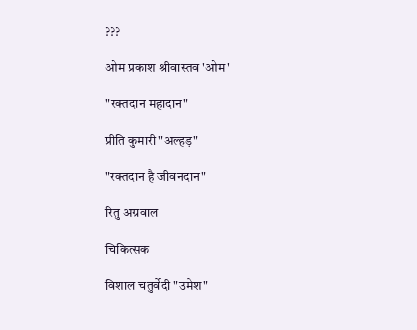???

ओम प्रकाश श्रीवास्तव 'ओम'

"रक्तदान महादान"

प्रीति कुमारी"अल्हड़"

"रक्तदान है जीवनदान"

रितु अग्रवाल

चिकित्सक

विशाल चतुर्वेदी "उमेश"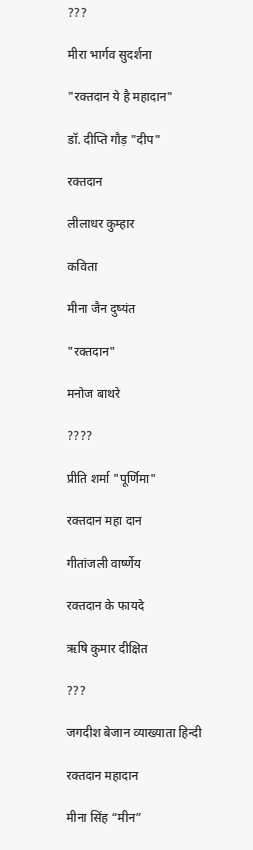???

मीरा भार्गव सुदर्शना

"रक्तदान ये है महादान"

डॉ. दीप्ति गौड़ "दीप"

रक्तदान

लीलाधर कुम्हार

कविता

मीना जैन दुष्यंत

"रक्तदान"

मनोज बाथरे

????

प्रीति शर्मा "पूर्णिमा"

रक्तदान महा दान

गीतांजली वार्ष्णेय

रक्तदान के फायदे

ऋषि कुमार दीक्षित

???

जगदीश बेजान व्याख्याता हिन्दी

रक्तदान महादान

मीना सिंह “मीन”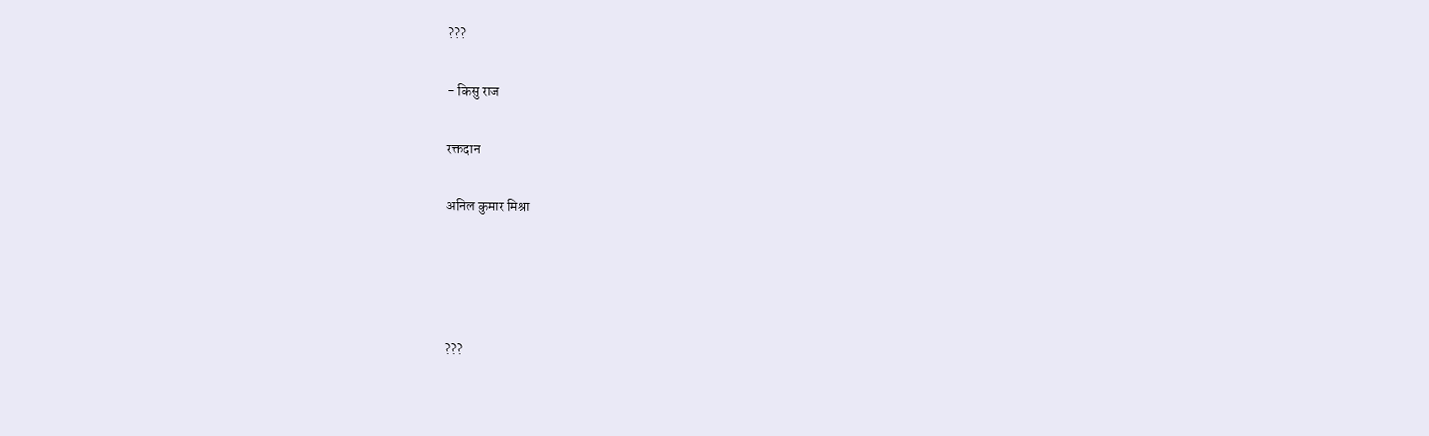???

- किसु राज

रक्तदान

अनिल कुमार मिश्रा




???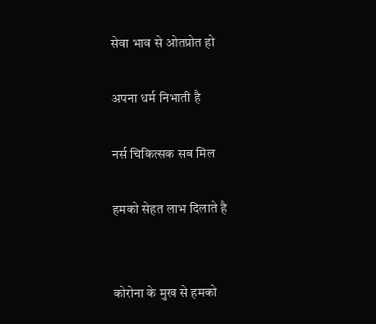सेवा भाव से ओतप्रोत हो

अपना धर्म निभाती है

नर्स चिकित्सक सब मिल

हमको सेहत लाभ दिलाते है


कोरोना के मुख से हमको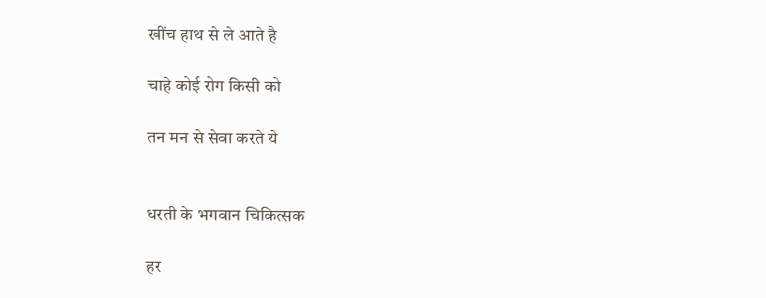खींच हाथ से ले आते है

चाहे कोई रोग किसी को

तन मन से सेवा करते ये


धरती के भगवान चिकित्सक

हर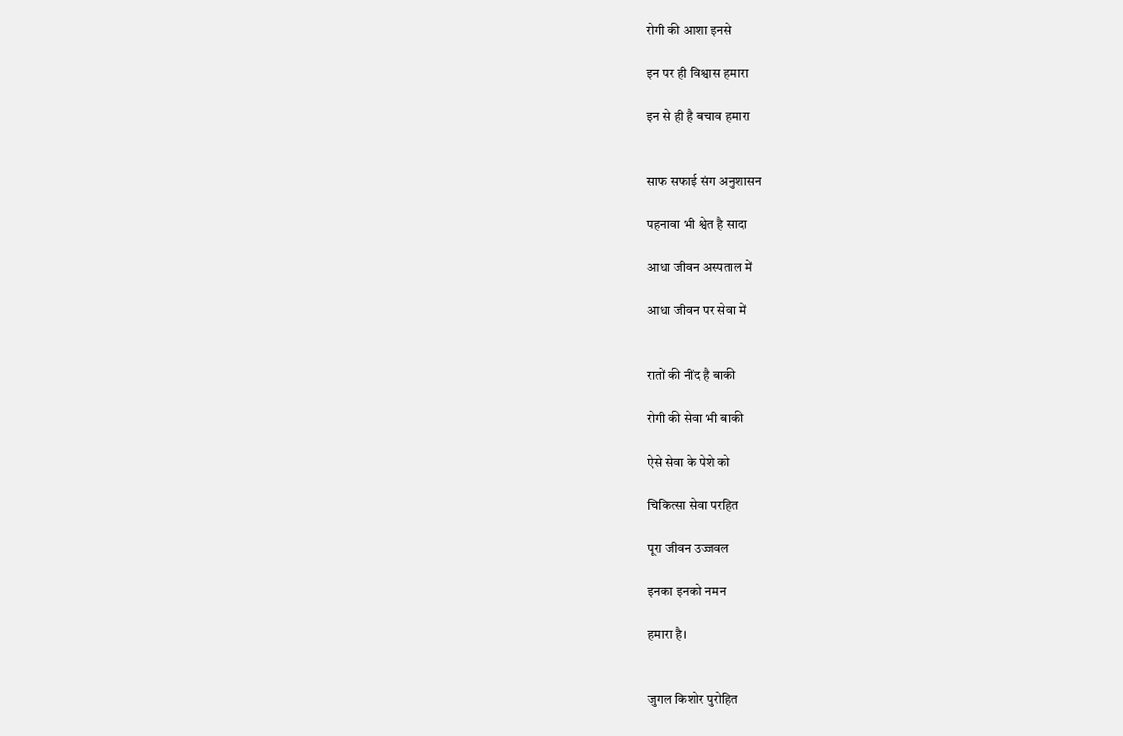रोगी की आशा इनसे

इन पर ही विश्वास हमारा

इन से ही है बचाव हमारा


साफ सफाई संग अनुशासन

पहनावा भी श्वेत है सादा

आधा जीवन अस्पताल में

आधा जीवन पर सेवा में


रातों की नींद है बाकी

रोगी की सेवा भी बाकी

ऐसे सेवा के पेशे को

चिकित्सा सेवा परहित

पूरा जीवन उज्जवल

इनका इनको नमन

हमारा है।


जुगल किशोर पुरोहित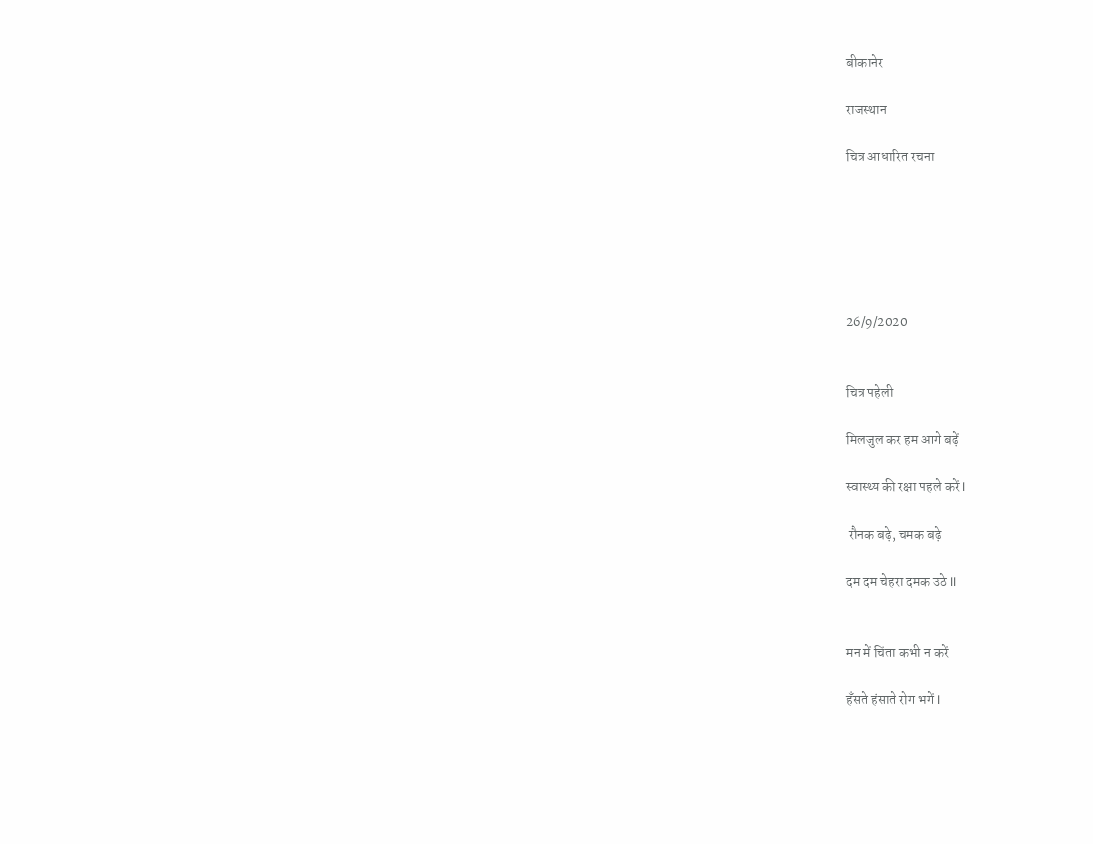बीकानेर

राजस्थान

चित्र आधारित रचना






26/9/2020


चित्र पहेली

मिलजुल कर हम आगे बढ़ें

स्वास्थ्य की रक्षा पहले करें l

 रौनक बढ़े, चमक बढ़े

दम दम चेहरा दमक उठे ll


मन में चिंता कभी न करें

हँसते हंसाते रोग भगें l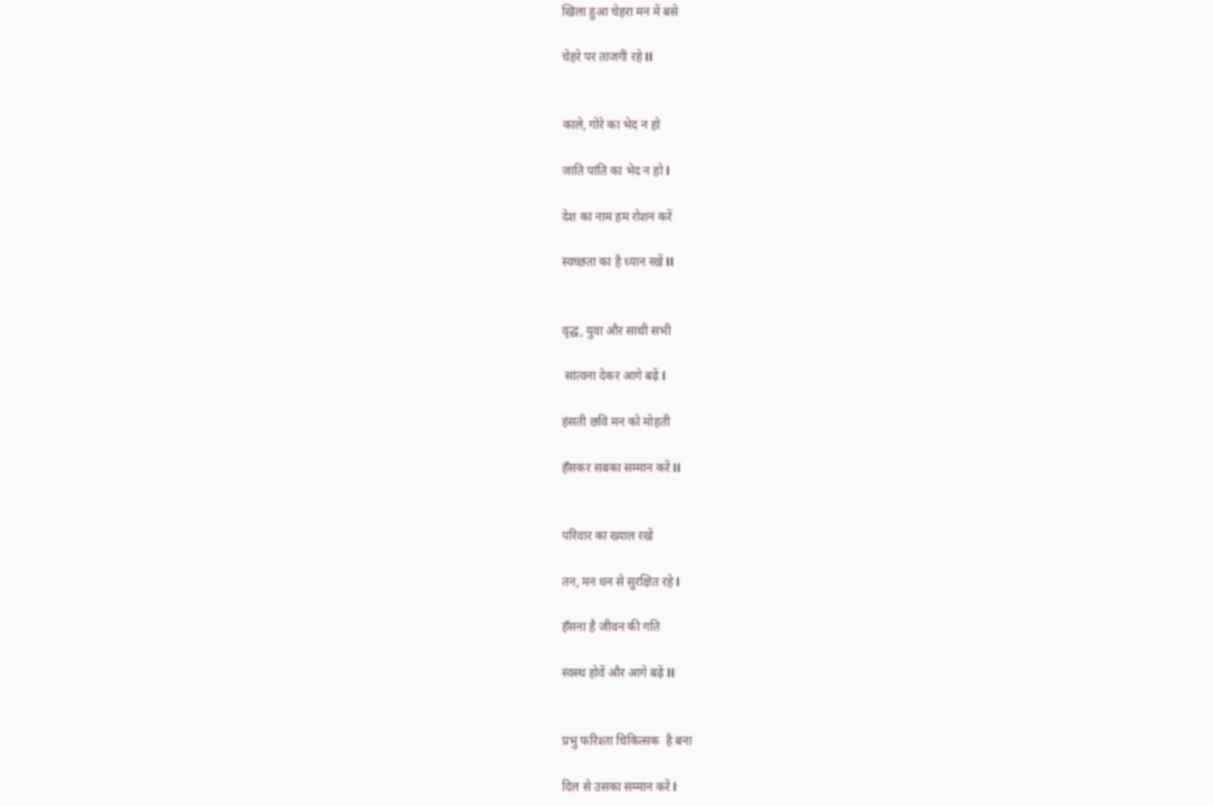खिला हुआ चेहरा मन में बसे

चेहरे पर ताजगी रहे ll


काले, गोरे का भेद न हो

जाति पांति का भेद न हो l

देश का नाम हम रोशन करें

स्वच्छता का है ध्यान रखें ll


वृद्ध, युवा और साथी सभी

 सांत्वना देकर आगे बढ़ें l

हंसती छवि मन को मोहती

हँसकर सबका सम्मान करें ll


परिवार का ख्याल रखें

तन, मन धन से सुरक्षित रहे l

हँसना है जीवन की गति

स्वस्थ होवें और आगे बढ़ें ll


प्रभु फरिश्ता चिकित्सक  है बना

दिल से उसका सम्मान करें l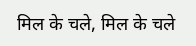मिल के चले, मिल के चले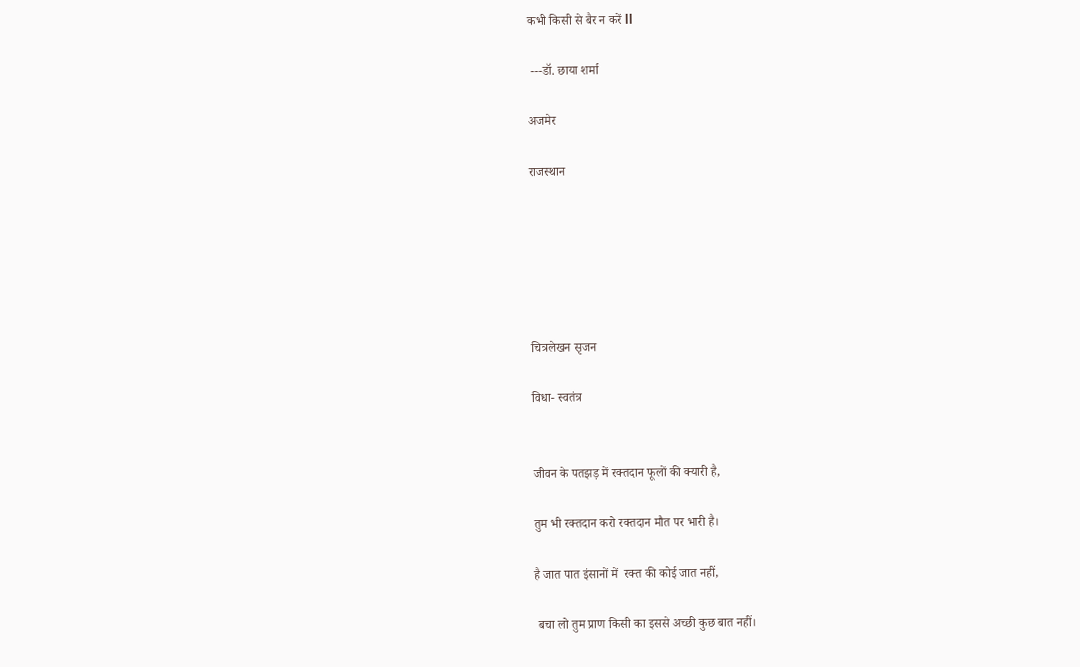कभी किसी से बैर न करें ll

 ---डॉ. छाया शर्मा

अजमेर

राजस्थान






चित्रलेखन सृजन

विधा- स्वतंत्र


जीवन के पतझड़ में रक्तदान फूलों की क्यारी है,

तुम भी रक्तदान करो रक्तदान मौत पर भारी है।

है जात पात इंसानों में  रक्त की कोई जात नहीं,

 बचा लो तुम प्राण किसी का इससे अच्छी कुछ बात नहीं।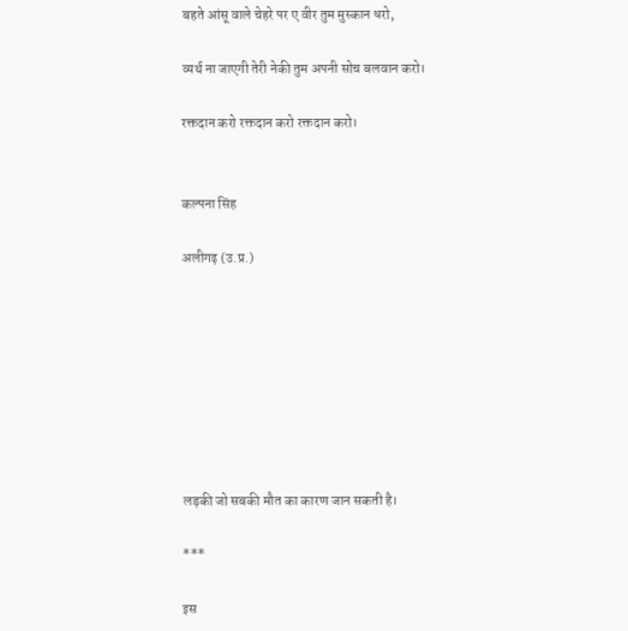बहते आंसू वाले चेहरे पर ए वीर तुम मुस्कान धरो,

व्यर्थ ना जाएगी तेरी नेकी तुम अपनी सोच बलवान करो।

रक्तदान करो रक्तदान करो रक्तदान करो।


कल्पना सिंह

अलीगढ़ (उ.प्र.)








लड़की जो सबकी मौत का कारण जान सकती है।

***

इस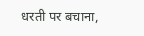धरती पर बचाना,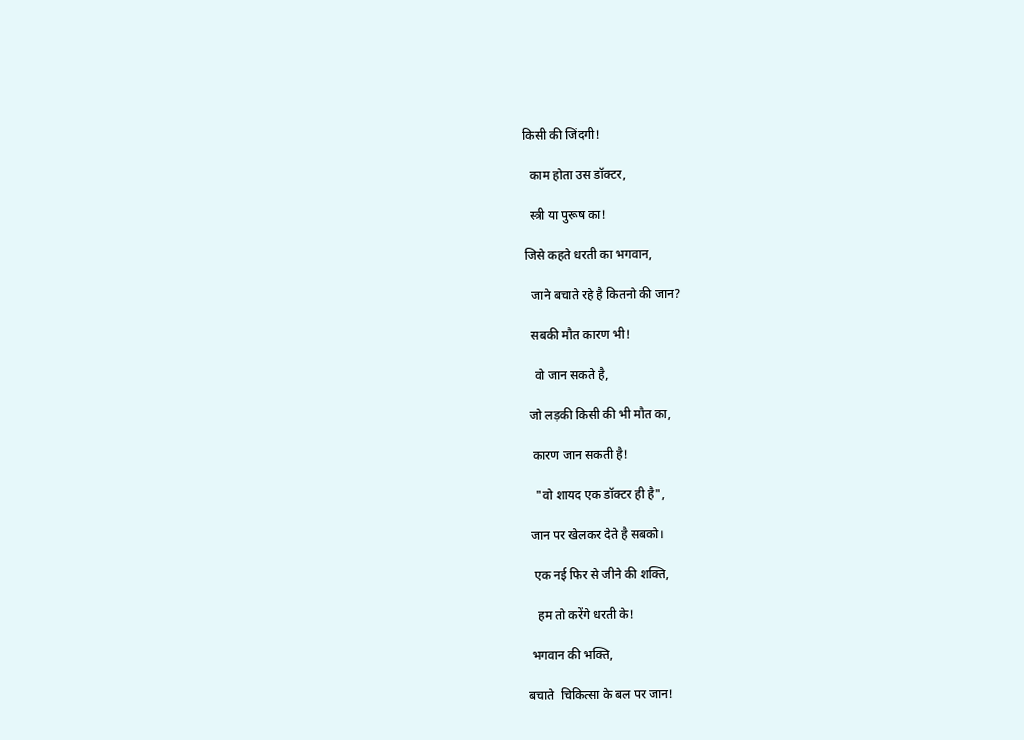किसी की जिंदगी!

  काम होता उस डॉक्टर,

  स्त्री या पुरूष का!

जिसे कहते धरती का भगवान,

  जाने बचाते रहे है कितनो की जान?

  सबकी मौत कारण भी!

   वो जान सकते है,

 जो लड़की किसी की भी मौत का,

  कारण जान सकती है!

   "वो शायद एक डॉक्टर ही है",

 जान पर खेलकर देते है सबको।

  एक नई फिर से जीने की शक्ति,

   हम तो करेंगे धरती के!

 भगवान की भक्ति,

बचाते  चिकित्सा के बल पर जान!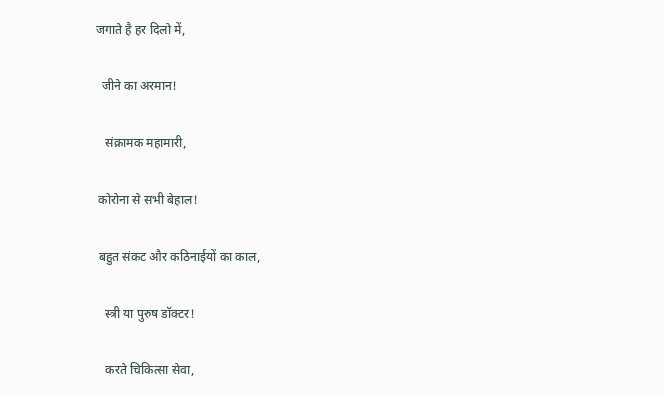जगाते है हर दिलो में,

  जीने का अरमान!

   संक्रामक महामारी,

 कोरोना से सभी बेहाल!

 बहुत संकट और कठिनाईयों का काल,

   स्त्री या पुरुष डॉक्टर!

   करते चिकित्सा सेवा,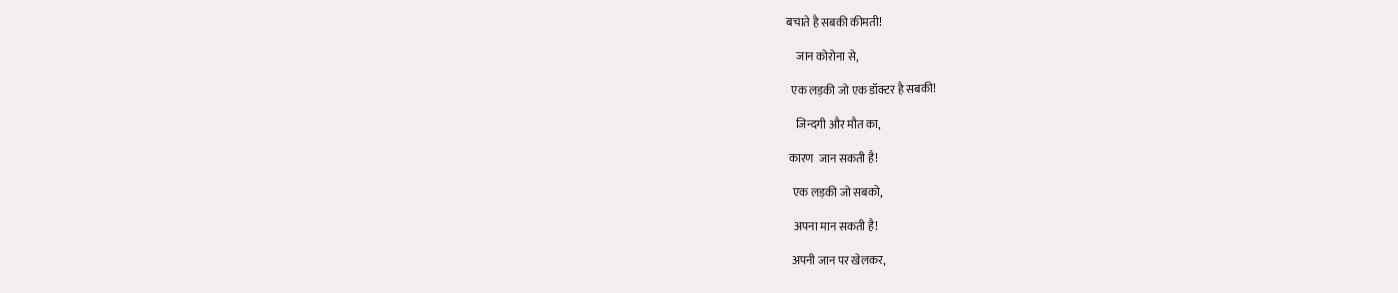बचाते है सबकी कीमती!

    जान कोरोना से,

  एक लड़की जो एक डॉक्टर है सबकी!

    जिन्दगी और मौत का,

 कारण  जान सकती है!

   एक लड़की जो सबको,

   अपना मान सकती है!

  अपनी जान पर खेलकर,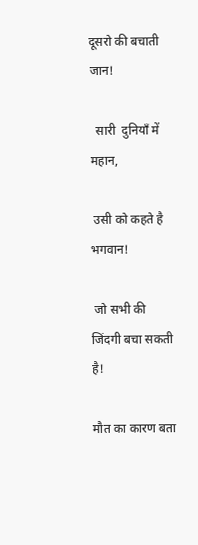दूसरो की बचाती जान!

  सारी  दुनियाँ में महान,

 उसी को कहते है भगवान!

 जो सभी की जिंदगी बचा सकती है!

मौत का कारण बता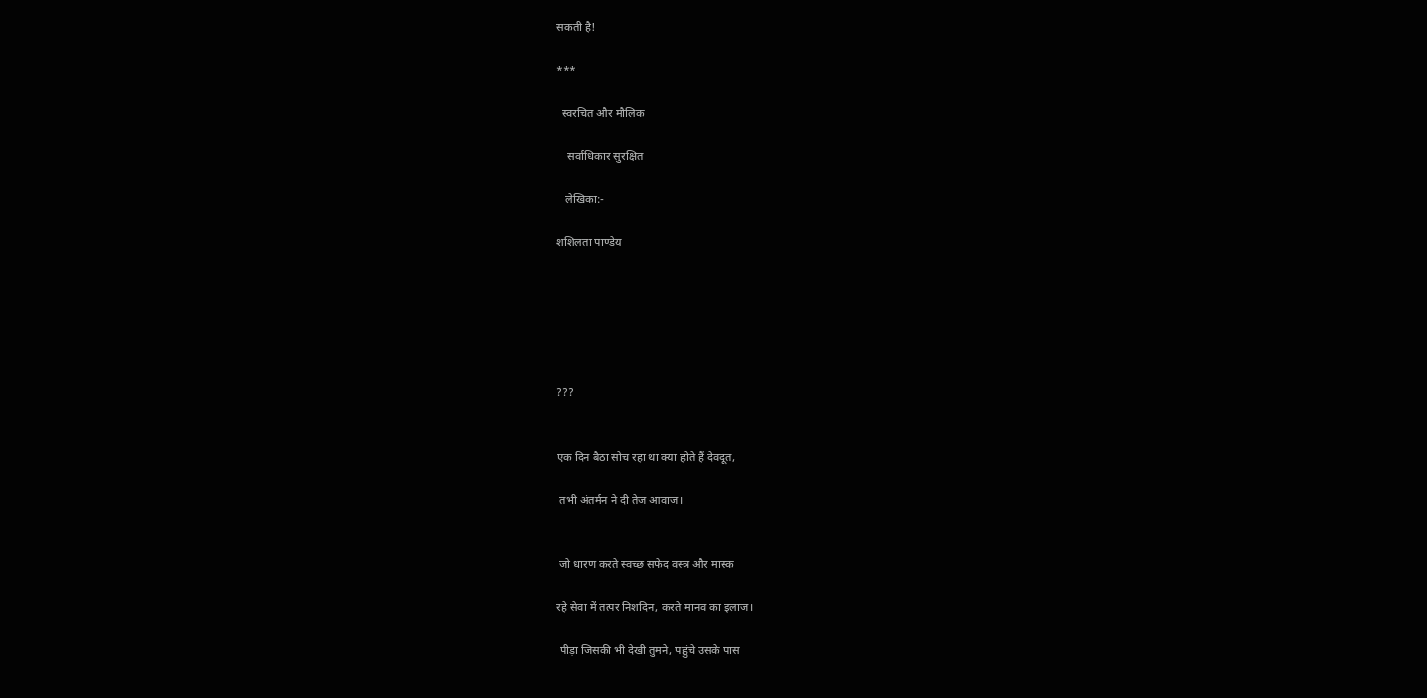सकती है!

***

  स्वरचित और मौलिक

    सर्वाधिकार सुरक्षित

   लेखिका:-

शशिलता पाण्डेय






???


एक दिन बैठा सोच रहा था क्या होते हैं देवदूत,

 तभी अंतर्मन ने दी तेज आवाज।


 जो धारण करते स्वच्छ सफेद वस्त्र और मास्क

रहे सेवा में तत्पर निशदिन, करते मानव का इलाज।

 पीड़ा जिसकी भी देखी तुमने, पहुंचे उसके पास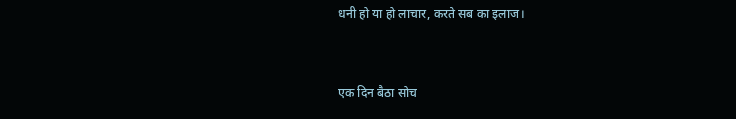धनी हो या हो लाचार, करते सब का इलाज।


एक दिन बैठा सोच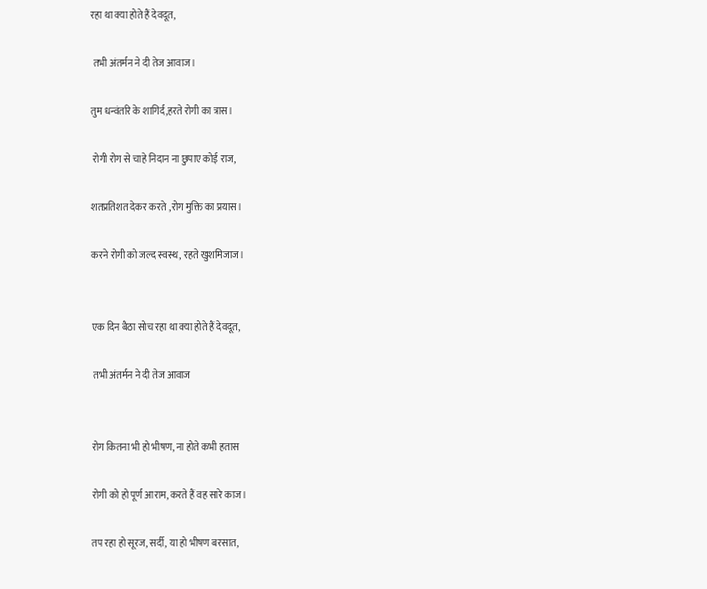रहा था क्या होते हैं देवदूत,

 तभी अंतर्मन ने दी तेज आवाज।

तुम धन्वंतरि के शागिर्द,हरते रोगी का त्रास।

 रोगी रोग से चाहे निदान ना छुपाए कोई राज,

शतप्रतिशत देकर करते ,रोग मुक्ति का प्रयास।

करने रोगी को जल्द स्वस्थ, रहते खुशमिजाज।


एक दिन बैठा सोच रहा था क्या होते हैं देवदूत,

 तभी अंतर्मन ने दी तेज आवाज


रोग कितना भी हो भीषण, ना होते कभी हतास

रोगी को हो पूर्ण आराम, करते हैं वह सारे काज।

तप रहा हो सूरज, सर्दी, या हो भीषण बरसात,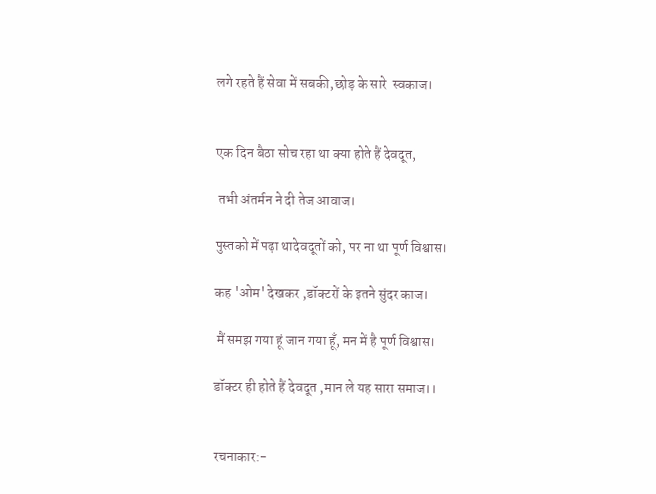लगे रहते हैं सेवा में सबकी,छोड़ के सारे  स्वकाज।


एक दिन बैठा सोच रहा था क्या होते हैं देवदूत,

 तभी अंतर्मन ने दी तेज आवाज।

पुस्तको में पढ़ा थादेवदूतों को, पर ना था पूर्ण विश्वास।

कह 'ओम' देखकर ,डॉक्टरों के इतने सुंदर काज।

 मैं समझ गया हूं जान गया हूँ, मन में है पूर्ण विश्वास।

डॉक्टर ही होते हैं देवदूत ,मान ले यह सारा समाज।।


रचनाकार:-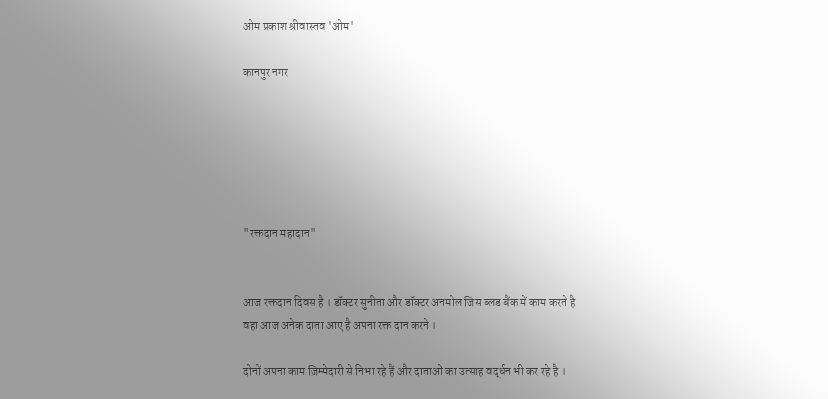ओम प्रकाश श्रीवास्तव 'ओम'

कानपुर नगर






"रक्तदान महादान"


आज रक्तदान दिवस है । डॉक्टर सुनीता और डॉक्टर अनमोल जिस ब्लड बैंक में काम करते है वहा आज अनेक दाता आए है अपना रक्त दान करने ।

दोनों अपना काम ज़िम्मेदारी से निभा रहे हैं और दाताओं का उत्साह वर्द्धन भी कर रहे है ।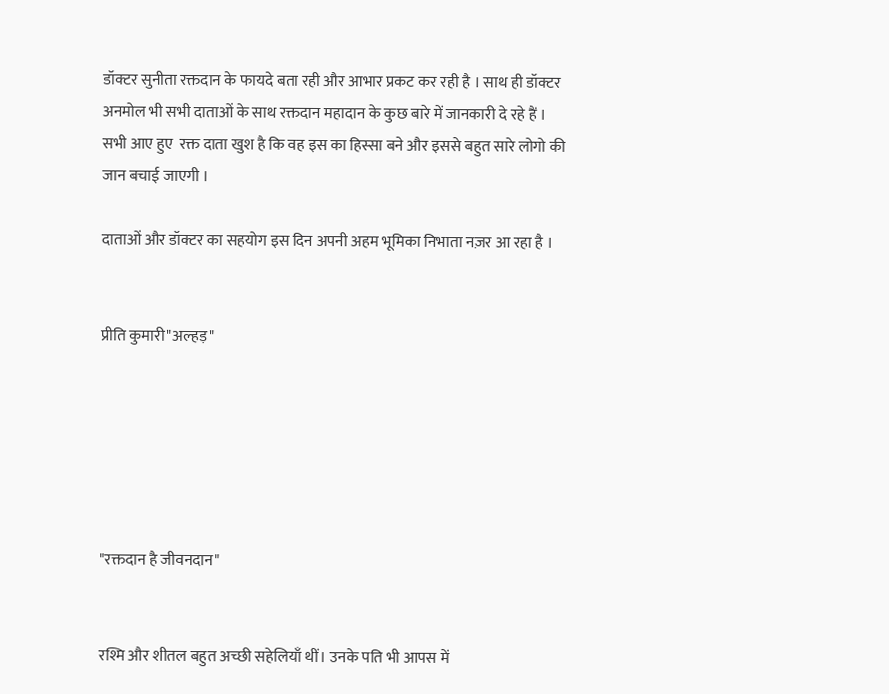डॉक्टर सुनीता रक्तदान के फायदे बता रही और आभार प्रकट कर रही है । साथ ही डॉक्टर अनमोल भी सभी दाताओं के साथ रक्तदान महादान के कुछ बारे में जानकारी दे रहे हैं । सभी आए हुए  रक्त दाता खुश है कि वह इस का हिस्सा बने और इससे बहुत सारे लोगो की जान बचाई जाएगी ।

दाताओं और डॉक्टर का सहयोग इस दिन अपनी अहम भूमिका निभाता नज़र आ रहा है ।


प्रीति कुमारी"अल्हड़"






"रक्तदान है जीवनदान"


रश्मि और शीतल बहुत अच्छी सहेलियाँ थीं। उनके पति भी आपस में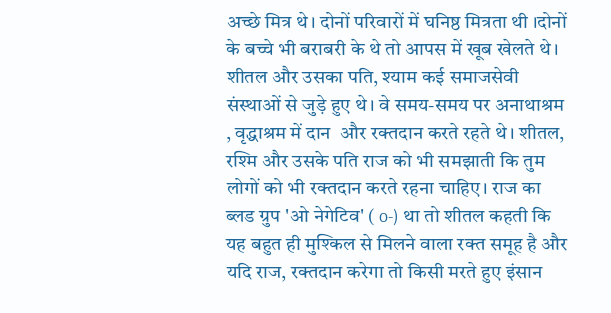अच्छे मित्र थे। दोनों परिवारों में घनिष्ठ मित्रता थी ।दोनों के बच्चे भी बराबरी के थे तो आपस में खूब खेलते थे। शीतल और उसका पति, श्याम कई समाजसेवी संस्थाओं से जुड़े हुए थे। वे समय-समय पर अनाथाश्रम , वृद्धाश्रम में दान  और रक्तदान करते रहते थे। शीतल, रश्मि और उसके पति राज को भी समझाती कि तुम लोगों को भी रक्तदान करते रहना चाहिए। राज का ब्लड ग्रुप 'ओ नेगेटिव' ( o-) था तो शीतल कहती कि यह बहुत ही मुश्किल से मिलने वाला रक्त समूह है और यदि राज, रक्तदान करेगा तो किसी मरते हुए इंसान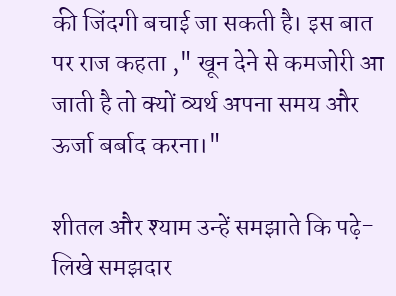की जिंदगी बचाई जा सकती है। इस बात पर राज कहता ," खून देने से कमजोरी आ जाती है तो क्यों व्यर्थ अपना समय और ऊर्जा बर्बाद करना।"

शीतल और श्याम उन्हें समझाते कि पढ़े-लिखे समझदार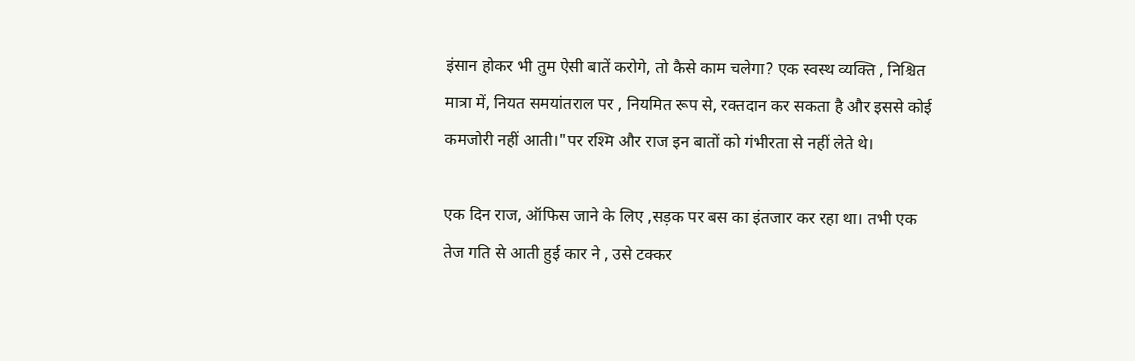इंसान होकर भी तुम ऐसी बातें करोगे, तो कैसे काम चलेगा? एक स्वस्थ व्यक्ति , निश्चित मात्रा में, नियत समयांतराल पर , नियमित रूप से, रक्तदान कर सकता है और इससे कोई कमजोरी नहीं आती।"पर रश्मि और राज इन बातों को गंभीरता से नहीं लेते थे।

एक दिन राज, ऑफिस जाने के लिए ,सड़क पर बस का इंतजार कर रहा था। तभी एक तेज गति से आती हुई कार ने , उसे टक्कर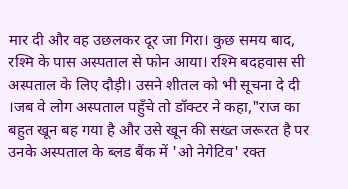मार दी और वह उछलकर दूर जा गिरा। कुछ समय बाद, रश्मि के पास अस्पताल से फोन आया। रश्मि बदहवास सी अस्पताल के लिए दौड़ी। उसने शीतल को भी सूचना दे दी ।जब वे लोग अस्पताल पहुँचे तो डॉक्टर ने कहा,"राज का बहुत खून बह गया है और उसे खून की सख्त जरूरत है पर उनके अस्पताल के ब्लड बैंक में 'ओ नेगेटिव' रक्त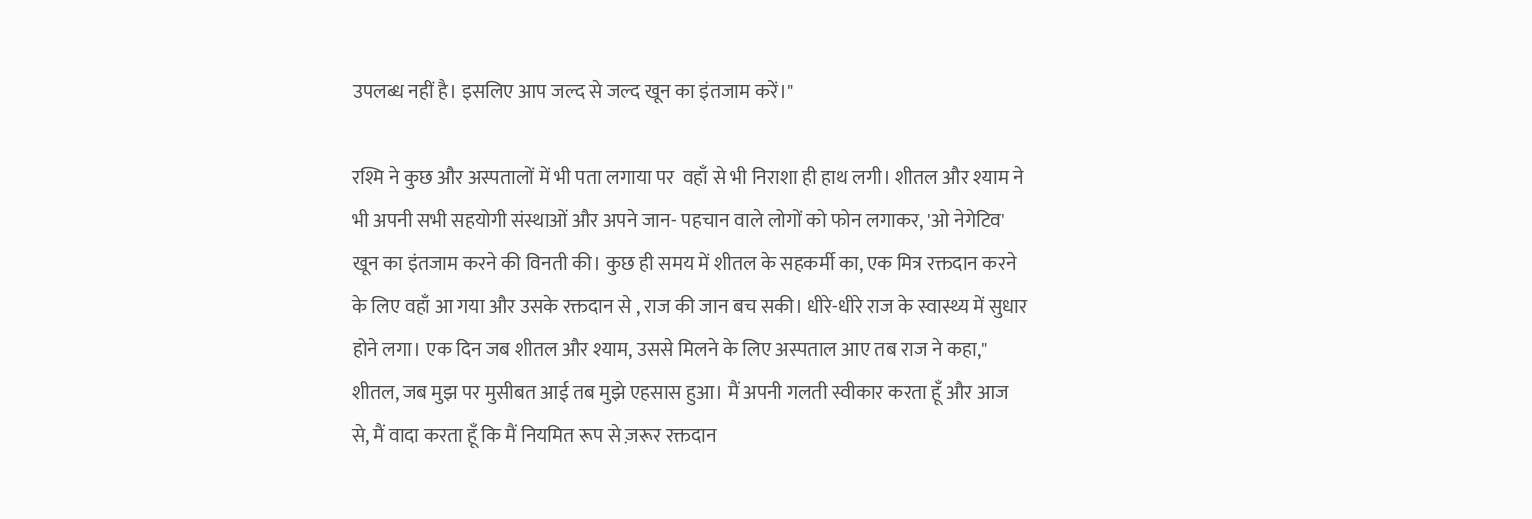उपलब्ध नहीं है। इसलिए आप जल्द से जल्द खून का इंतजाम करें।"

रश्मि ने कुछ और अस्पतालों में भी पता लगाया पर  वहाँ से भी निराशा ही हाथ लगी। शीतल और श्याम ने भी अपनी सभी सहयोगी संस्थाओं और अपने जान- पहचान वाले लोगों को फोन लगाकर, 'ओ नेगेटिव' खून का इंतजाम करने की विनती की। कुछ ही समय में शीतल के सहकर्मी का, एक मित्र रक्तदान करने के लिए वहाँ आ गया और उसके रक्तदान से , राज की जान बच सकी। धीरे-धीरे राज के स्वास्थ्य में सुधार होने लगा। एक दिन जब शीतल और श्याम, उससे मिलने के लिए अस्पताल आए तब राज ने कहा," शीतल, जब मुझ पर मुसीबत आई तब मुझे एहसास हुआ। मैं अपनी गलती स्वीकार करता हूँ और आज से, मैं वादा करता हूँ कि मैं नियमित रूप से ज़रूर रक्तदान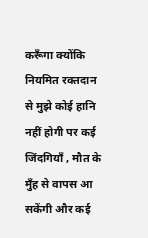करूँगा क्योंकि नियमित रक्तदान से मुझे कोई हानि नहीं होगी पर कई जिंदगियाँ , मौत के मुँह से वापस आ सकेंगी और कई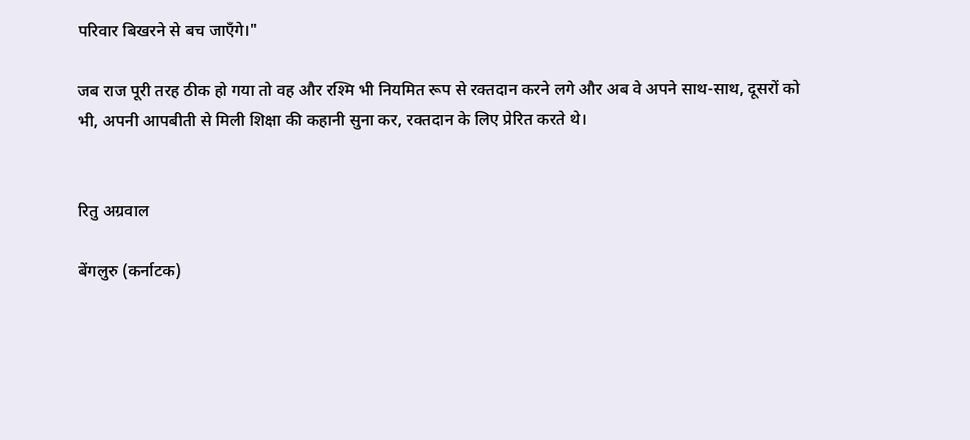परिवार बिखरने से बच जाएँगे।"

जब राज पूरी तरह ठीक हो गया तो वह और रश्मि भी नियमित रूप से रक्तदान करने लगे और अब वे अपने साथ-साथ, दूसरों को भी, अपनी आपबीती से मिली शिक्षा की कहानी सुना कर, रक्तदान के लिए प्रेरित करते थे।


रितु अग्रवाल

बेंगलुरु (कर्नाटक)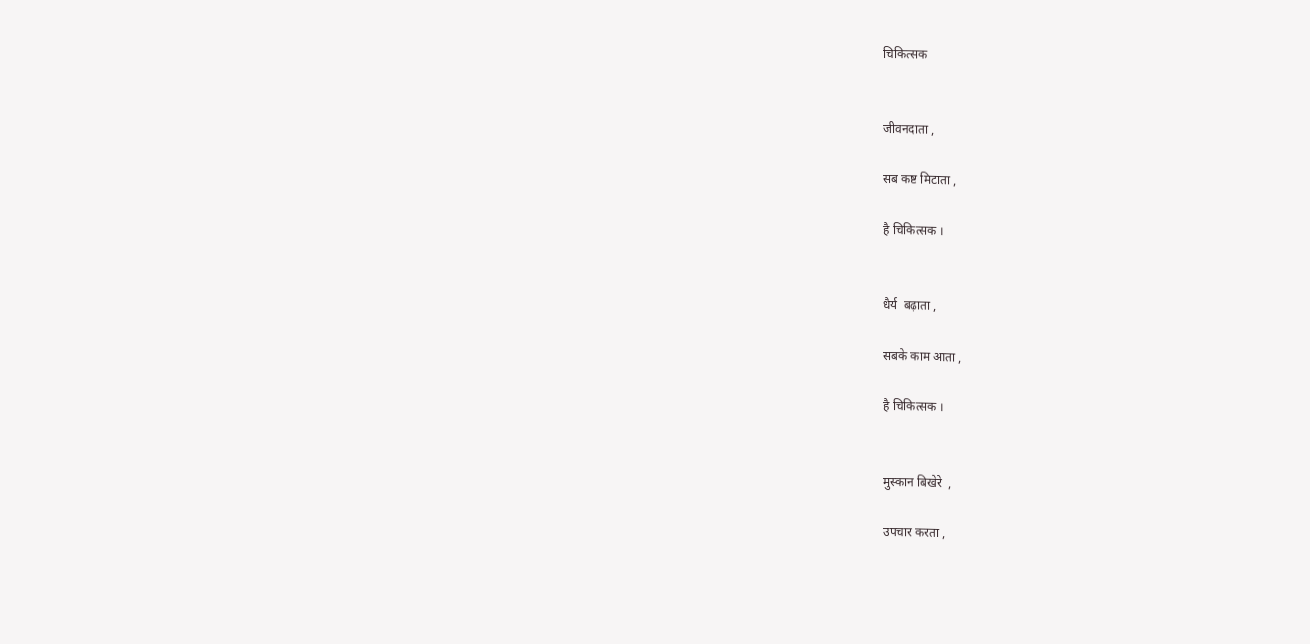चिकित्सक


जीवनदाता ,

सब कष्ट मिटाता ,

है चिकित्सक ।


धैर्य  बढ़ाता ,

सबके काम आता ,

है चिकित्सक ।


मुस्कान बिखेरे  ,

उपचार करता ,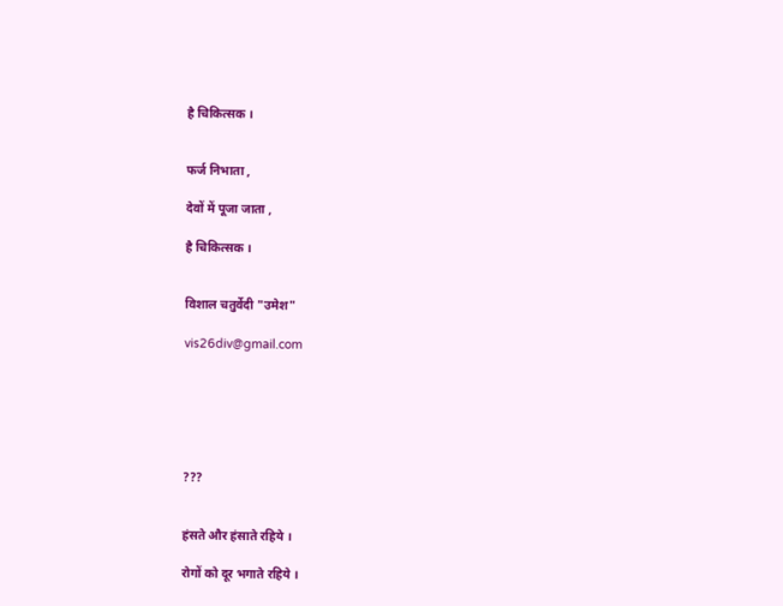है चिकित्सक ।


फर्ज निभाता ,

देवों में पूजा जाता ,

है चिकित्सक ।


विशाल चतुर्वेदी "उमेश"

vis26div@gmail.com






???


हंसते और हंसाते रहिये ।

रोगों को दूर भगाते रहिये ।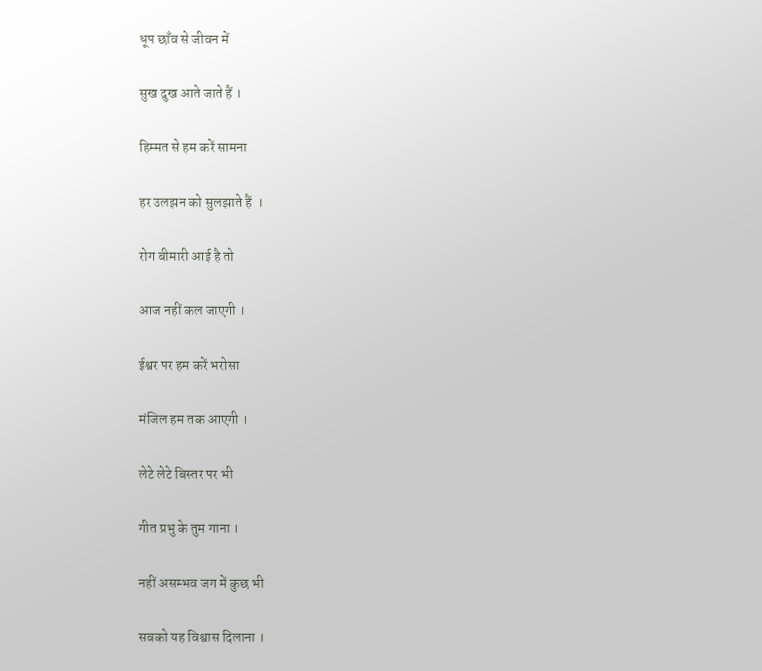धूप छाँव से जीवन में

सुख दुख आते जाते हैं ।

हिम्मत से हम करें सामना

हर उलझन को सुलझाते हैं  ।

रोग बीमारी आई है तो

आज नहीं कल जाएगी ।

ईश्वर पर हम करें भरोसा

मंजिल हम तक आएगी ।

लेटे लेटे बिस्तर पर भी

गीत प्रभु के तुम गाना ।

नहीं असम्भव जग में कुछ भी

सबको यह विश्वास दिलाना ।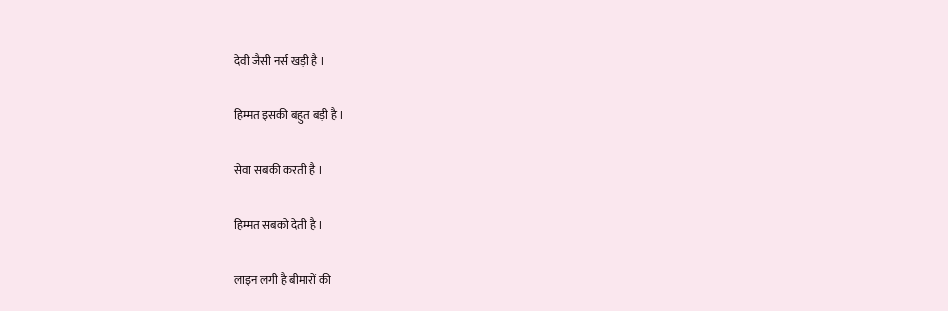देवी जैसी नर्स खड़ी है ।

हिम्मत इसकी बहुत बड़ी है ।

सेवा सबकी करती है ।

हिम्मत सबको देती है ।

लाइन लगी है बीमारों की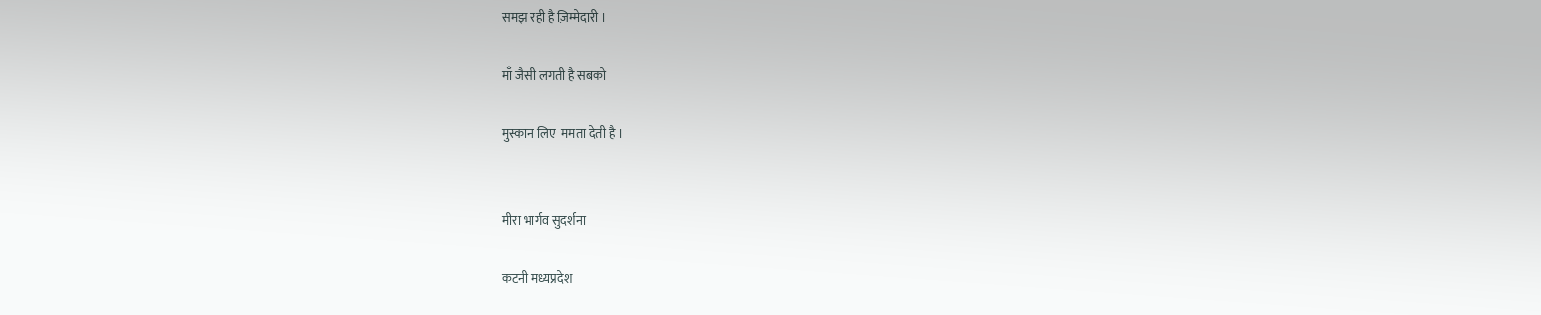समझ रही है ज़िम्मेदारी ।

माँ जैसी लगती है सबको

मुस्कान लिए  ममता देती है ।


मीरा भार्गव सुदर्शना

कटनी मध्यप्रदेश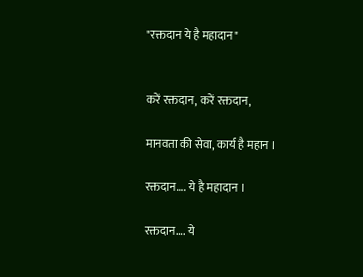"रक्तदान ये है महादान"


करें रक्तदान, करें रक्तदान,

मानवता की सेवा, कार्य है महान ।

रक्तदान…. ये है महादान ।

रक्तदान…. ये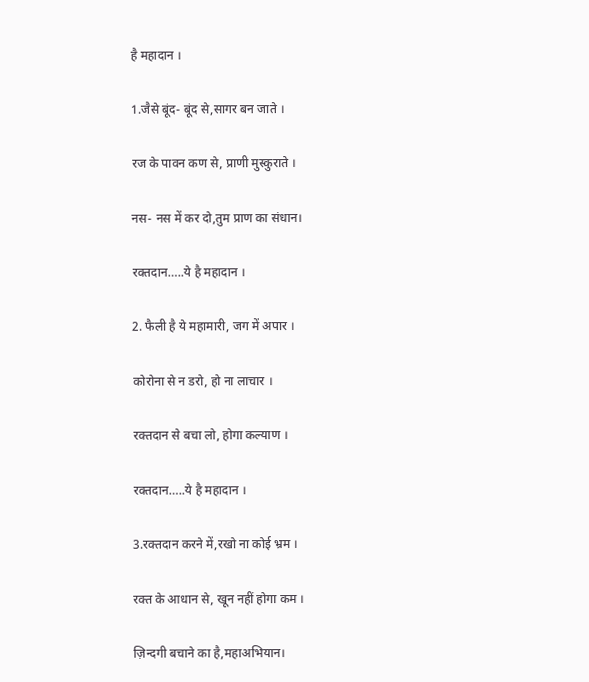है महादान ।

1.जैसे बूंद- बूंद से,सागर बन जाते ।

रज के पावन कण से, प्राणी मुस्कुराते ।

नस- नस में कर दो,तुम प्राण का संधान।

रक्तदान…..ये है महादान ।

2. फैली है ये महामारी, जग में अपार ।

कोरोना से न डरो, हो ना लाचार ।

रक्तदान से बचा लो, होगा कल्याण ।

रक्तदान…..ये है महादान ।

3.रक्तदान करने में,रखो ना कोई भ्रम ।

रक्त के आधान से, खून नहीं होगा कम ।

ज़िन्दगी बचाने का है,महाअभियान।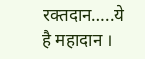रक्तदान…..ये है महादान ।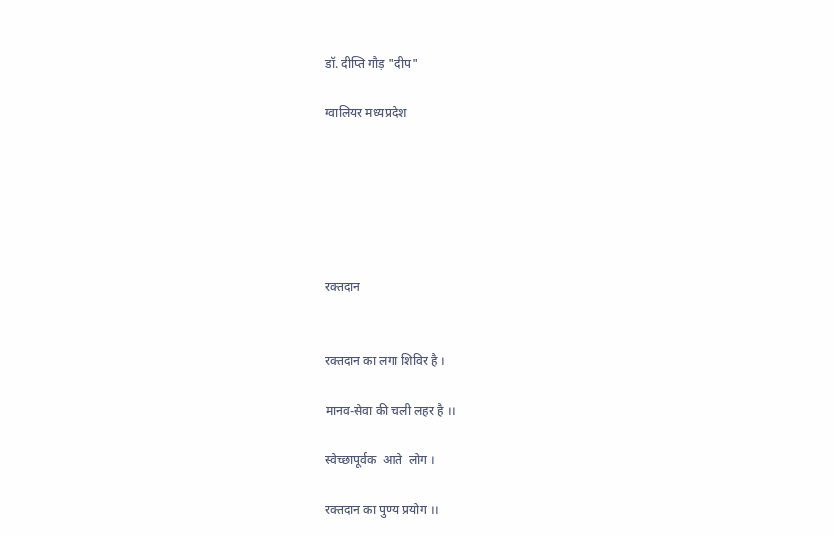डॉ. दीप्ति गौड़ "दीप"

ग्वालियर मध्यप्रदेश






रक्तदान


रक्तदान का लगा शिविर है ।

मानव-सेवा की चली लहर है ।।

स्वेच्छापूर्वक  आते  लोग ।

रक्तदान का पुण्य प्रयोग ।।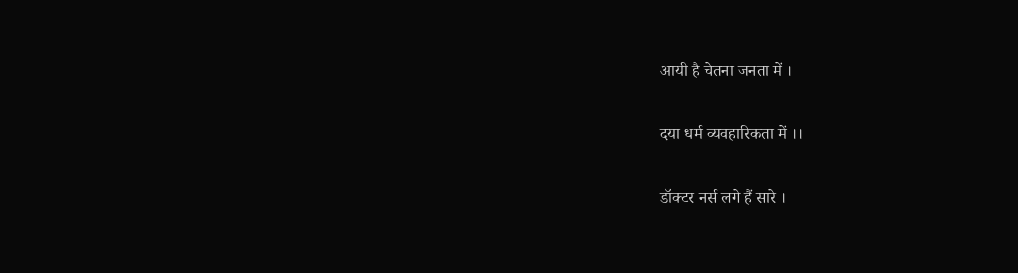आयी है चेतना जनता में ।

दया धर्म व्यवहारिकता में ।।

डॉक्टर नर्स लगे हैं सारे ।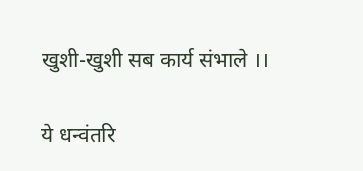खुशी-खुशी सब कार्य संभाले ।।

ये धन्वंतरि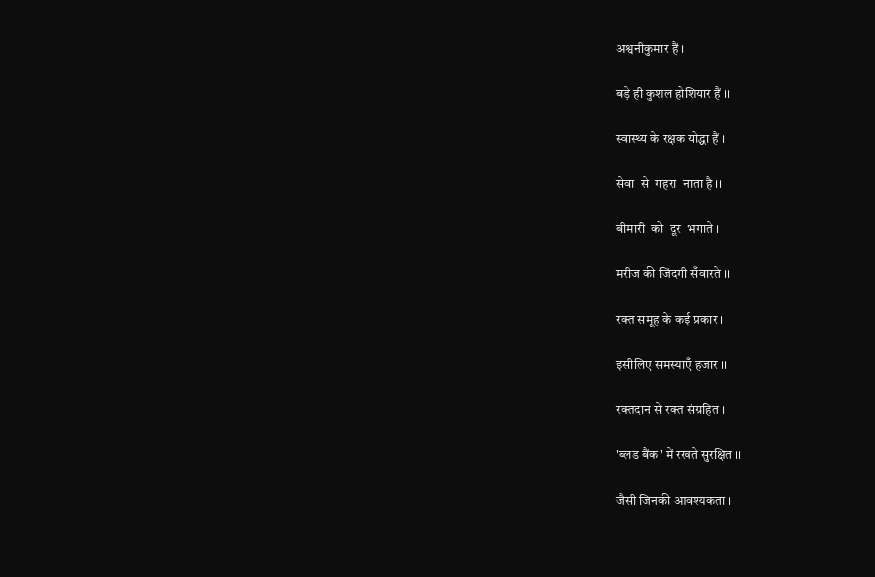अश्वनीकुमार हैं ।

बड़े ही कुशल होशियार हैं ।।

स्वास्थ्य के रक्षक योद्धा हैं ।

सेवा  से  गहरा  नाता है ।।

बीमारी  को  दूर  भगाते ।

मरीज की जिंदगी सँवारते ।।

रक्त समूह के कई प्रकार ।

इसीलिए समस्याएँ हजार ।।

रक्तदान से रक्त संग्रहित ।

'ब्लड बैंक' में रखते सुरक्षित ।।

जैसी जिनकी आवश्यकता ।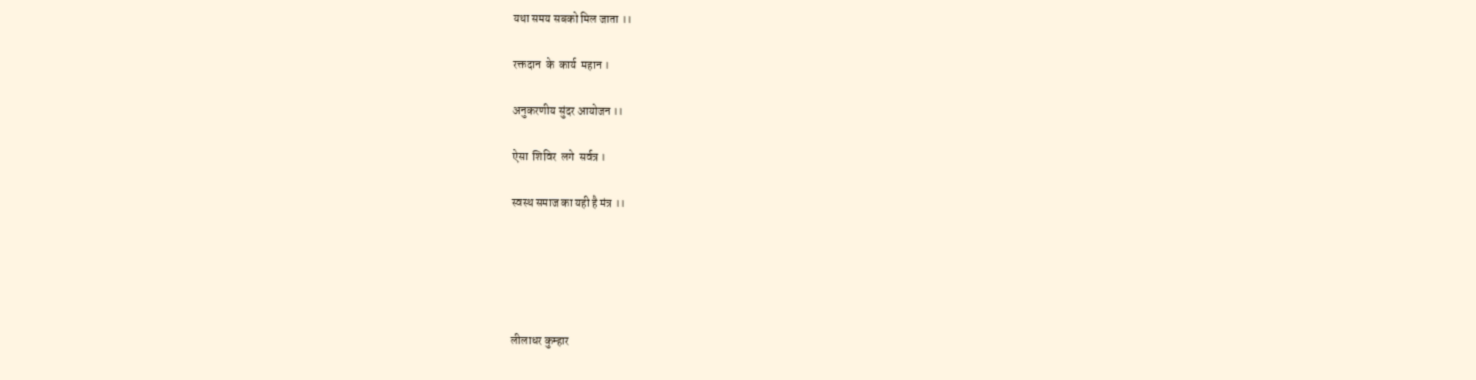यथा समय सबको मिल जाता ।।

रक्तदान  के  कार्य  महान ।

अनुकरणीय सुंदर आयोजन ।।

ऐसा  शिविर  लगे  सर्वत्र ।

स्वस्थ समाज का यही है मंत्र ।।





लीलाधर कुम्हार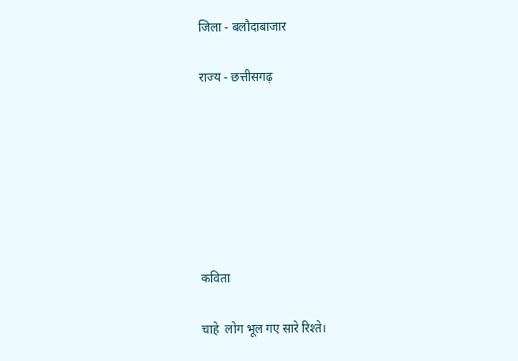जिला - बलौदाबाजार

राज्य - छत्तीसगढ़







कविता

चाहे  लोग भूल गए सारे रिश्ते।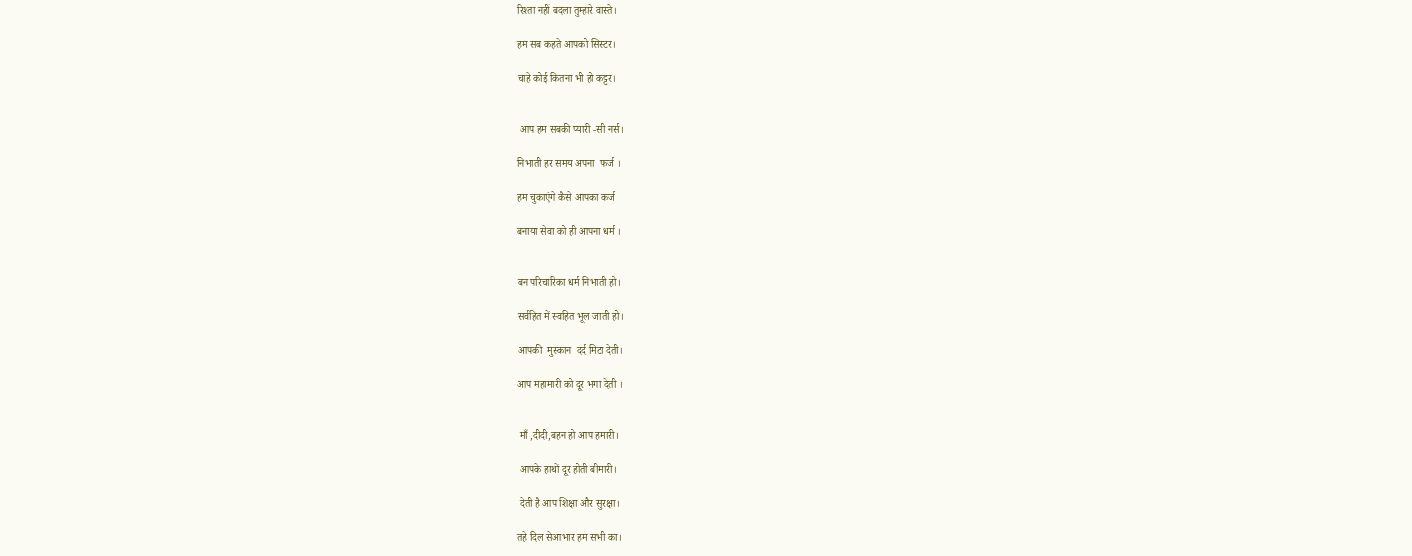रिश्ता नहीं बदला तुम्हारे वास्ते।

हम सब कहते आपको सिस्टर।

चाहे कोई कितना भी हो कट्टर।


 आप हम सबकी प्यारी -सी नर्स।

निभाती हर समय अपना  फर्ज ।

हम चुकाएंगे कैसे आपका कर्ज

बनाया सेवा को ही आपना धर्म ।


बन परिचारिका धर्म निभाती हो।

सर्वहित में स्वहित भूल जाती हो।

आपकी  मुस्कान  दर्द मिटा देती।

आप महामारी को दूर भगा देती ।


 माँ ,दीदी,बहन हो आप हमारी।

 आपके हाथों दूर होती बीमारी।

 देती है आप शिक्षा और सुरक्षा।

तहे दिल सेआभार हम सभी का।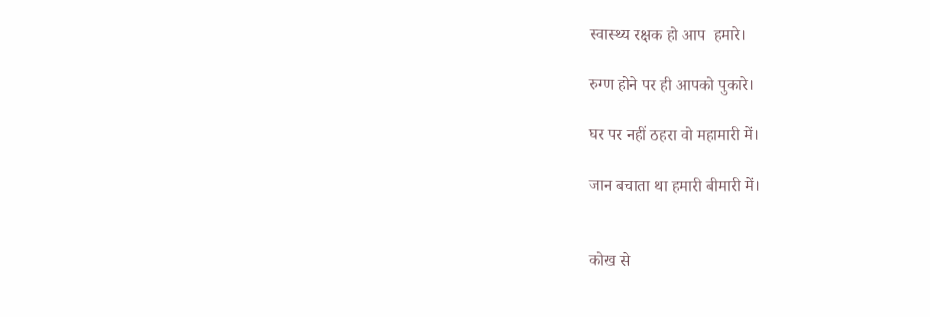स्वास्थ्य रक्षक हो आप  हमारे।

रुग्ण होने पर ही आपको पुकारे।

घर पर नहीं ठहरा वो महामारी में।

जान बचाता था हमारी बीमारी में।


कोख से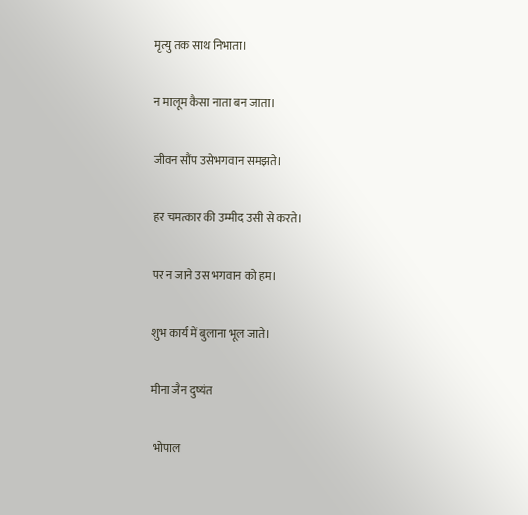मृत्यु तक साथ निभाता।

न मालूम कैसा नाता बन जाता।

जीवन सौंप उसेभगवान समझते।

हर चमत्कार की उम्मीद उसी से करते।

पर न जाने उस भगवान को हम।

शुभ कार्य में बुलाना भूल जाते।

मीना जैन दुष्यंत

 भोपाल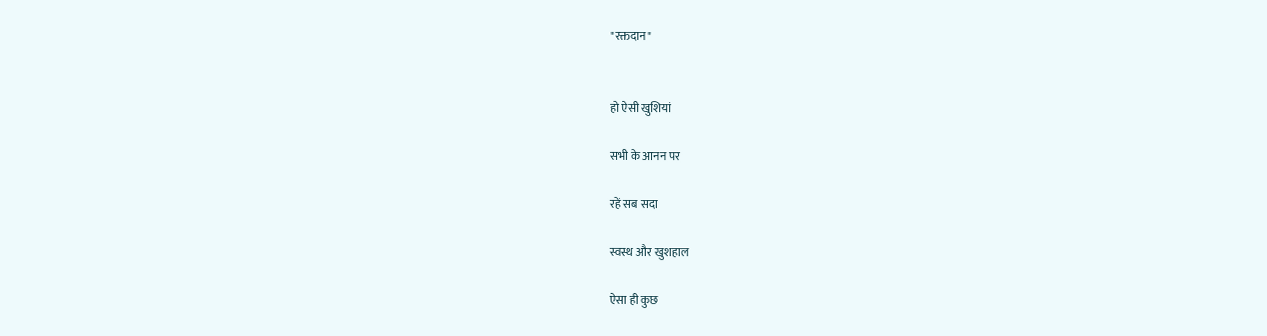"रक्तदान"


हो ऐसी खुशियां

सभी के आनन पर

रहें सब सदा

स्वस्थ और खुशहाल

ऐसा ही कुछ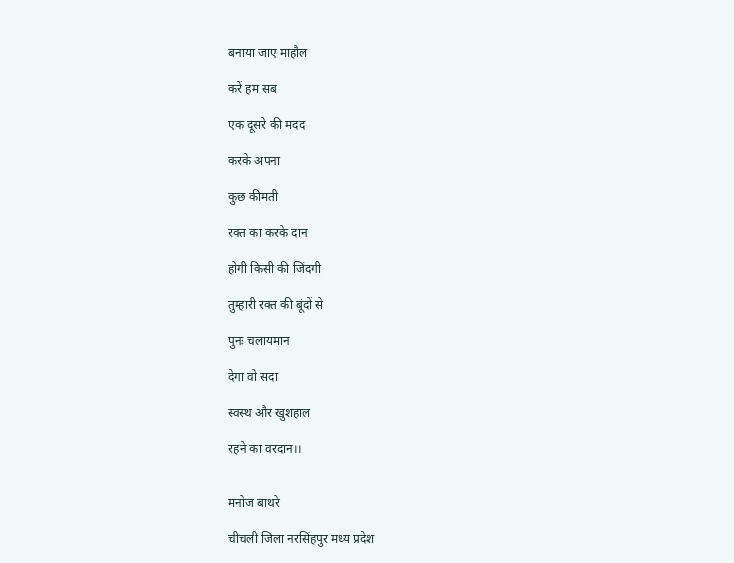बनाया जाए माहौल

करें हम सब

एक दूसरे की मदद

करके अपना

कुछ कीमती

रक्त का करके दान

होगी किसी की जिंदगी

तुम्हारी रक्त की बूंदों से

पुनः चलायमान

देगा वो सदा

स्वस्थ और खुशहाल

रहने का वरदान।।


मनोज बाथरे

चीचली जिला नरसिंहपुर मध्य प्रदेश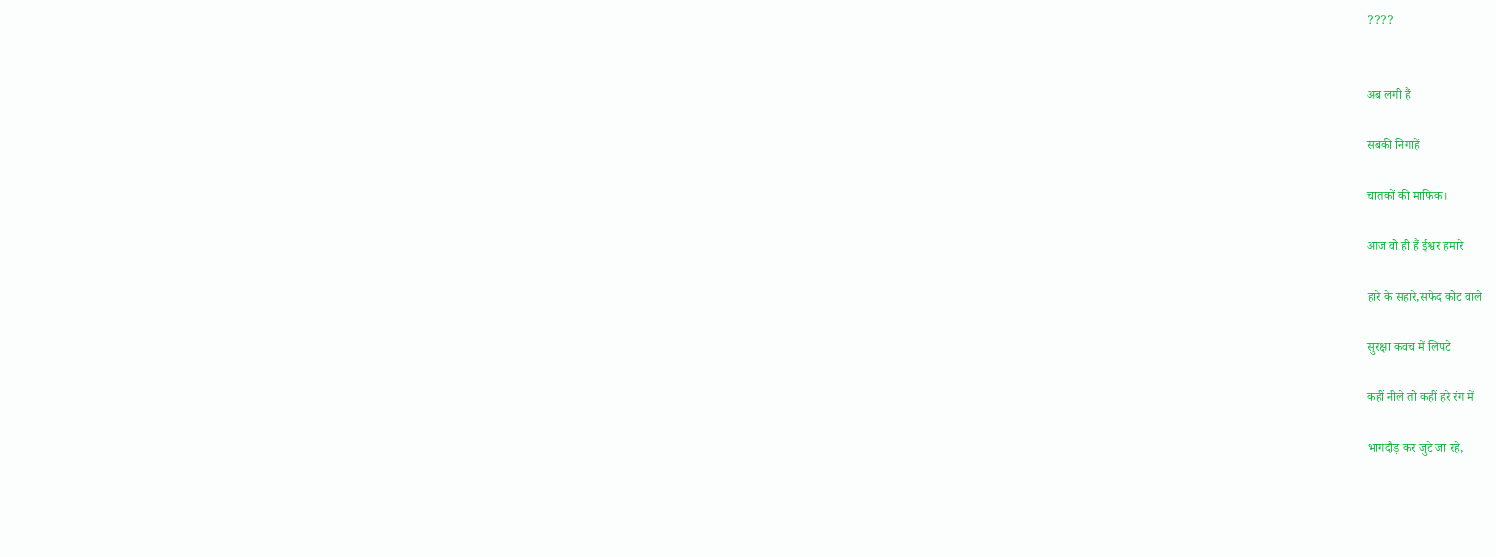????


अब लगी हैं

सबकी निगाहें

चातकों की माफिक।

आज वो ही हैं ईश्वर हमारे

हारे के सहारे,सफेद कोट वाले

सुरक्षा कवच में लिपटे

कहीं नीले तो कहीं हरे रंग में

भागदौड़ कर जुटे जा रहे,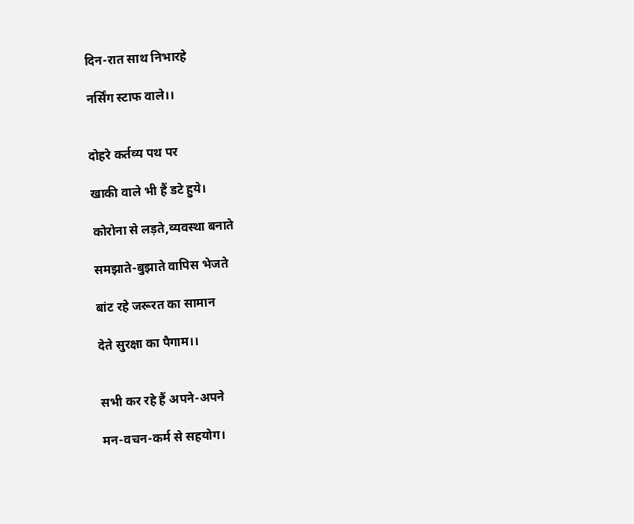दिन-रात साथ निभारहे

नर्सिंग स्टाफ वाले।।


दोहरे कर्तव्य पथ पर

खाकी वाले भी हैं डटे हुये।

कोरोना से लड़ते,व्यवस्था बनाते

समझाते-बुझाते वापिस भेजते

बांट रहे जरूरत का सामान

देते सुरक्षा का पैगाम।।


सभी कर रहे हैं अपने-अपने

मन-वचन-कर्म से सहयोग।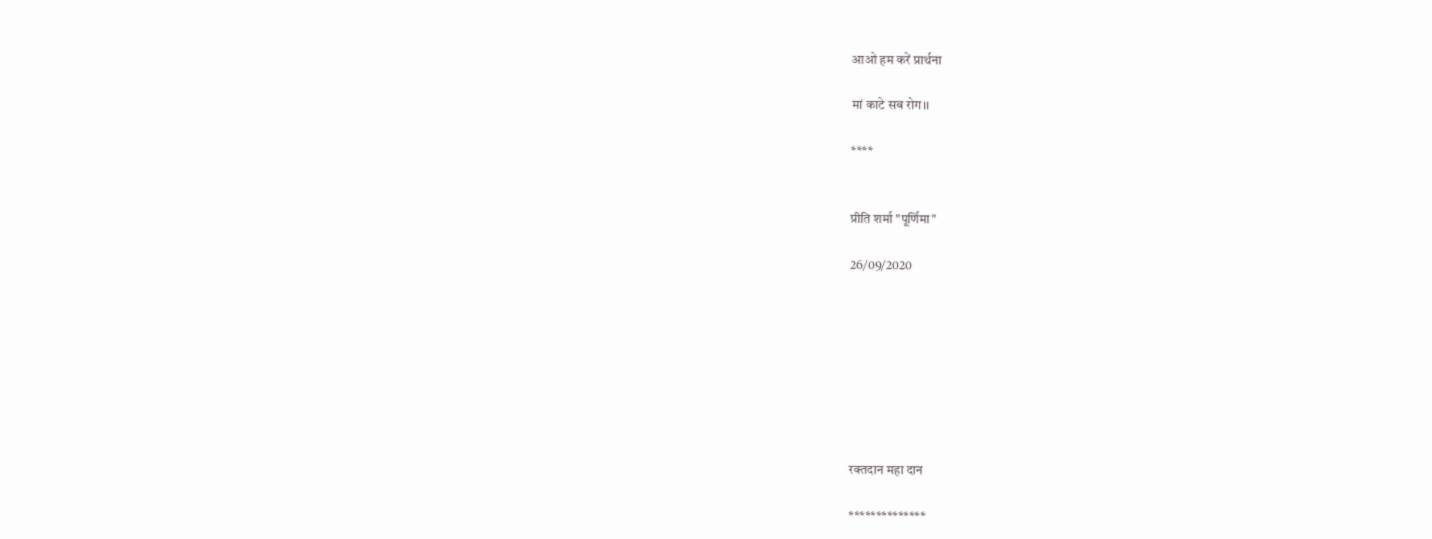आओ हम करें प्रार्थना

मां काटे सब रोग।।

****


प्रीति शर्मा "पूर्णिमा"

26/09/2020








रक्तदान महा दान

**************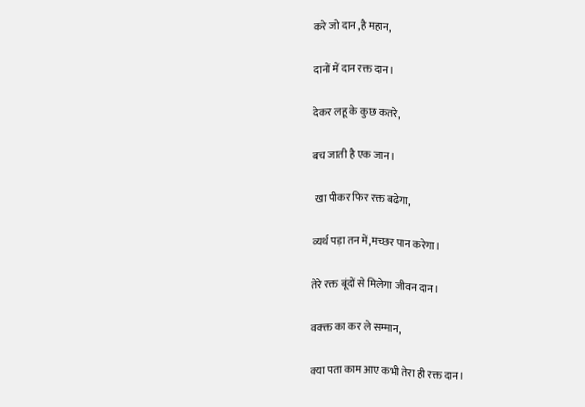करे जो दान ,है महान,

दानों में दान रक्त दान।

देकर लहू के कुछ कतरे,

बच जाती है एक जान।

 खा पीकर फिर रक्त बढेगा,

व्यर्थ पड़ा तन में,मच्छर पान करेगा।

तेरे रक्त बूंदों से मिलेगा जीवन दान।

वक्क्त का कर ले सम्मान,

क्या पता काम आए कभी तेरा ही रक्त दान।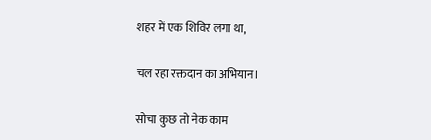शहर में एक शिविर लगा था,

चल रहा रक्तदान का अभियान।

सोचा कुछ तो नेक काम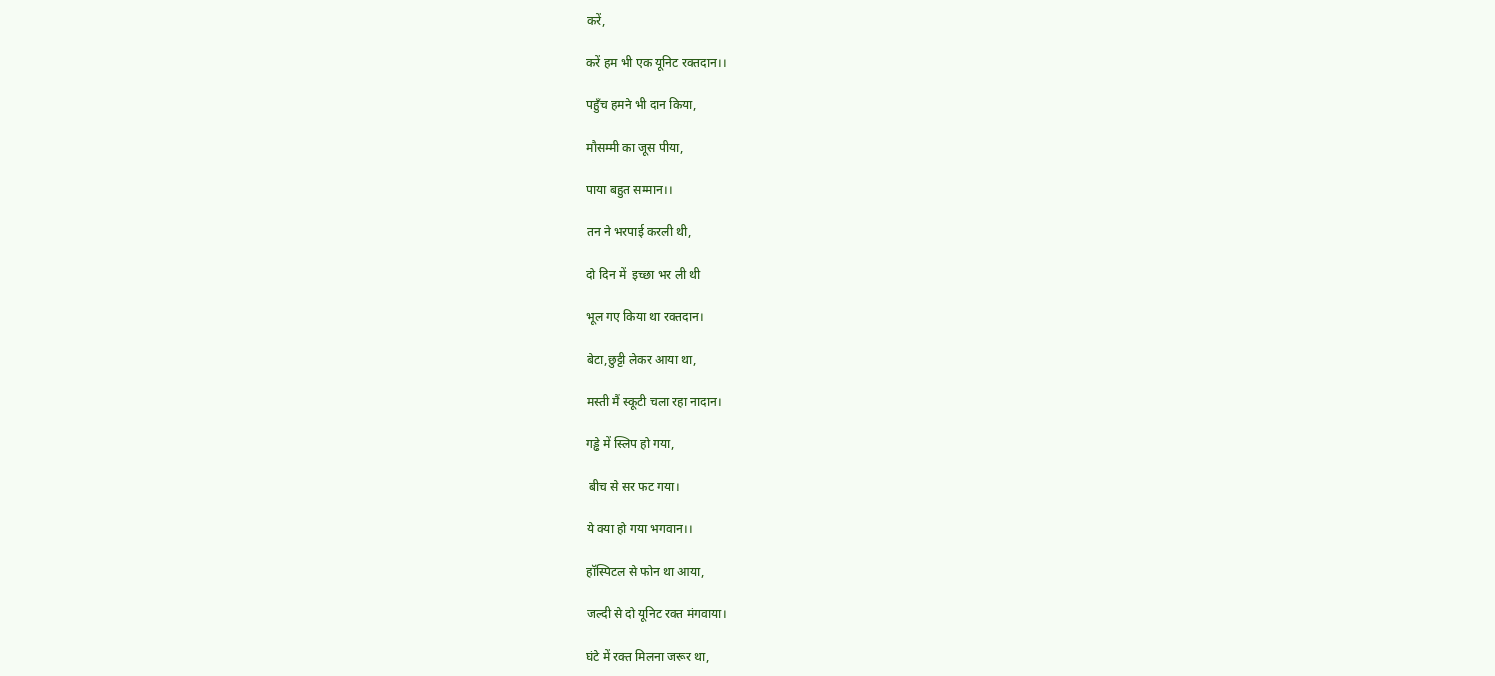करें,

करें हम भी एक यूनिट रक्तदान।।

पहुँच हमने भी दान किया,

मौसम्मी का जूस पीया,

पाया बहुत सम्मान।।

तन ने भरपाई करली थी,

दो दिन में  इच्छा भर ली थी

भूल गए किया था रक्तदान।

बेटा,छुट्टी लेकर आया था,

मस्ती मैं स्कूटी चला रहा नादान।

गड्ढे में स्लिप हो गया,

 बीच से सर फट गया।

ये क्या हो गया भगवान।।

हॉस्पिटल से फोन था आया,

जल्दी से दो यूनिट रक्त मंगवाया।

घंटे में रक्त मिलना जरूर था,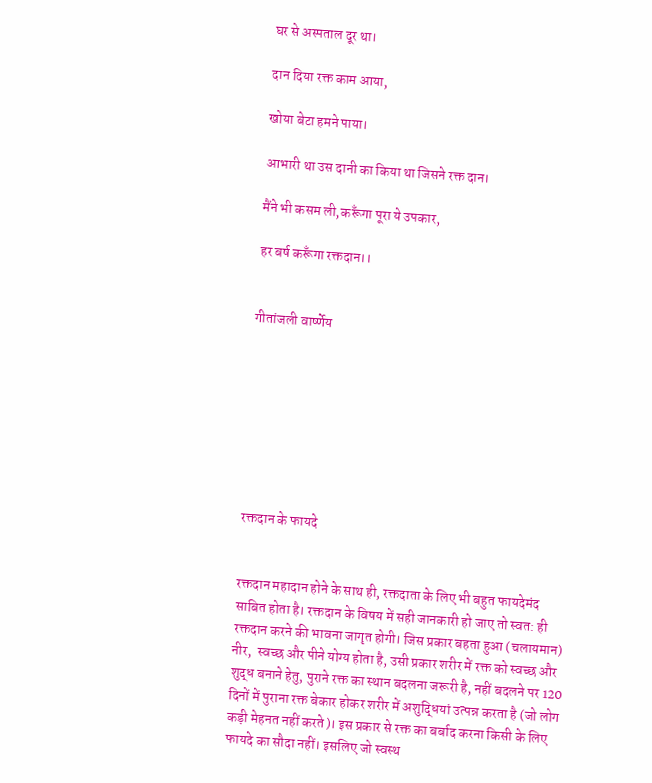घर से अस्पताल दूर था।

दान दिया रक्त काम आया,

खोया बेटा हमने पाया।

आभारी था उस दानी का किया था जिसने रक्त दान।

मैंने भी कसम ली,करूँगा पूरा ये उपकार,

हर बर्ष करूँगा रक्तदान।।


गीतांजली वार्ष्णेय








रक्तदान के फायदे


रक्तदान महादान होने के साथ ही, रक्तदाता के लिए भी बहुत फायदेमंद साबित होता है। रक्तदान के विषय में सही जानकारी हो जाए तो स्वत: ही रक्तदान करने की भावना जागृत होगी। जिस प्रकार बहता हुआ (चलायमान) नीर,  स्वच्छ और पीने योग्य होता है, उसी प्रकार शरीर में रक्त को स्वच्छ और शुद्ध बनाने हेतु, पुराने रक्त का स्थान बदलना जरूरी है, नहीं बदलने पर 120 दिनों में पुराना रक्त बेकार होकर शरीर में अशुद्धियां उत्पन्न करता है (जो लोग कड़ी मेहनत नहीं करते)। इस प्रकार से रक्त का बर्बाद करना किसी के लिए फायदे का सौदा नहीं। इसलिए जो स्वस्थ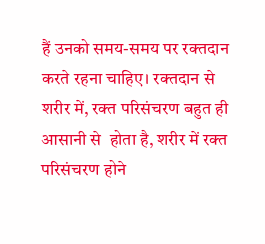हैं उनको समय-समय पर रक्तदान करते रहना चाहिए। रक्तदान से शरीर में, रक्त परिसंचरण बहुत ही आसानी से  होता है, शरीर में रक्त परिसंचरण होने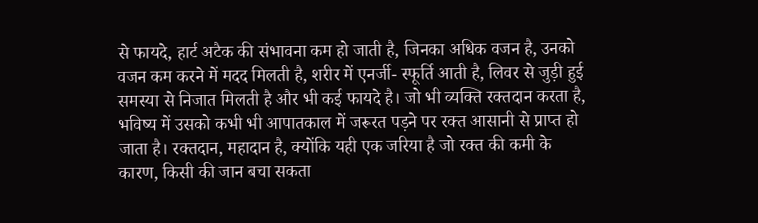से फायदे, हार्ट अटैक की संभावना कम हो जाती है, जिनका अधिक वजन है, उनको वजन कम करने में मदद मिलती है, शरीर में एनर्जी- स्फूर्ति आती है, लिवर से जुड़ी हुई समस्या से निजात मिलती है और भी कई फायदे है। जो भी व्यक्ति रक्तदान करता है, भविष्य में उसको कभी भी आपातकाल में जरूरत पड़ने पर रक्त आसानी से प्राप्त हो जाता है। रक्तदान, महादान है, क्योंकि यही एक जरिया है जो रक्त की कमी के कारण, किसी की जान बचा सकता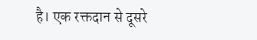है। एक रक्तदान से दूसरे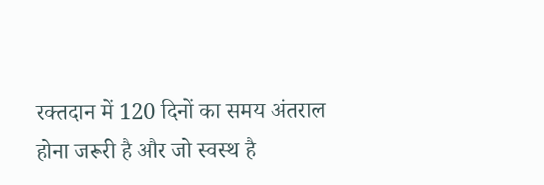रक्तदान में 120 दिनों का समय अंतराल होना जरूरी है और जो स्वस्थ है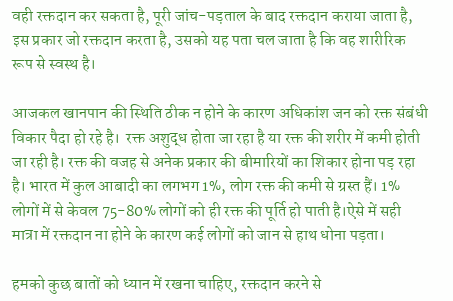वही रक्तदान कर सकता है, पूरी जांच-पड़ताल के बाद रक्तदान कराया जाता है,  इस प्रकार जो रक्तदान करता है, उसको यह पता चल जाता है कि वह शारीरिक रूप से स्वस्थ है।

आजकल खानपान की स्थिति ठीक न होने के कारण अधिकांश जन को रक्त संबंधी विकार पैदा हो रहे है।  रक्त अशुद्ध होता जा रहा है या रक्त की शरीर में कमी होती जा रही है। रक्त की वजह से अनेक प्रकार की बीमारियों का शिकार होना पड़ रहा है। भारत में कुल आबादी का लगभग 1%, लोग रक्त की कमी से ग्रस्त हैं। 1% लोगों में से केवल 75-80% लोगों को ही रक्त की पूर्ति हो पाती है।ऐसे में सही मात्रा में रक्तदान ना होने के कारण कई लोगों को जान से हाथ धोना पड़ता।

हमको कुछ बातों को ध्यान में रखना चाहिए, रक्तदान करने से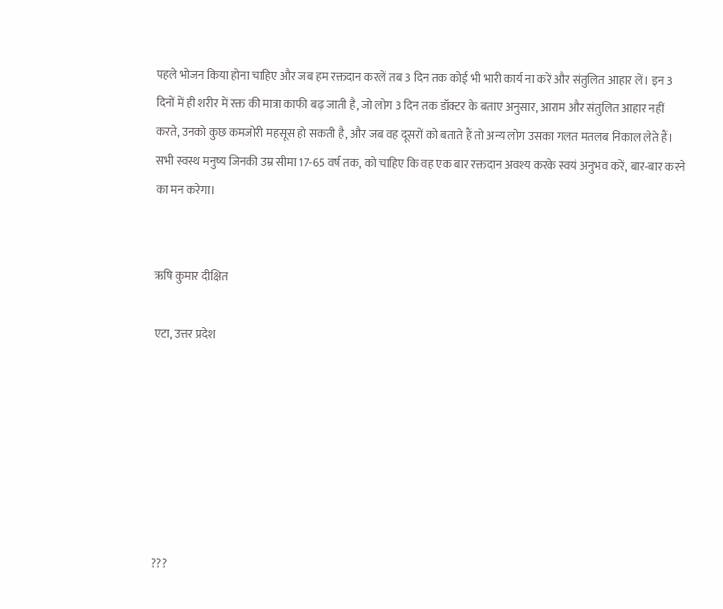पहले भोजन किया होना चाहिए और जब हम रक्तदान करलें तब 3 दिन तक कोई भी भारी कार्य ना करें और संतुलित आहार लें। इन 3 दिनों में ही शरीर में रक्त की मात्रा काफी बढ़ जाती है, जो लोग 3 दिन तक डॉक्टर के बताए अनुसार, आराम और संतुलित आहार नहीं करते, उनको कुछ कमजोरी महसूस हो सकती है, और जब वह दूसरों को बताते हैं तो अन्य लोग उसका गलत मतलब निकाल लेते हैं। सभी स्वस्थ मनुष्य जिनकी उम्र सीमा 17-65 वर्ष तक, को चाहिए कि वह एक बार रक्तदान अवश्य करके स्वयं अनुभव करें, बार-बार करने का मन करेगा।


ऋषि कुमार दीक्षित

एटा, उत्तर प्रदेश







???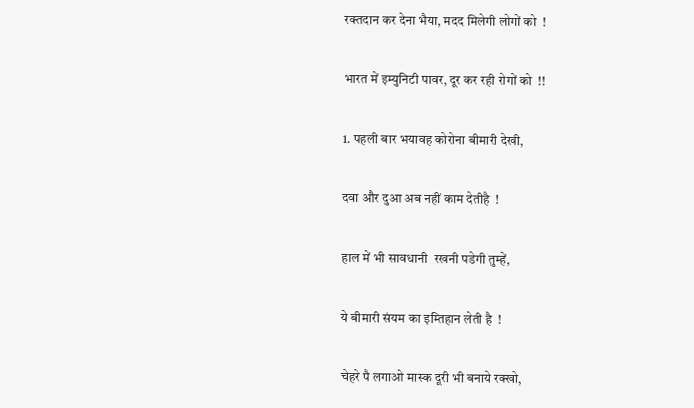रक्तदान कर देना भैया, मदद मिलेगी लोगों को  !

भारत में इम्युनिटी पावर, दूर कर रही रोगों को  !!

1. पहली बार भयावह कोरोना बीमारी देखी,

दवा और दुआ अब नहीं काम देतीहै  !

हाल में भी सावधानी  रखनी पडेगी तुम्हें,

ये बीमारी संयम का इम्तिहान लेती है  !

चेहरे पै लगाओ मास्क दूरी भी बनाये रक्खो,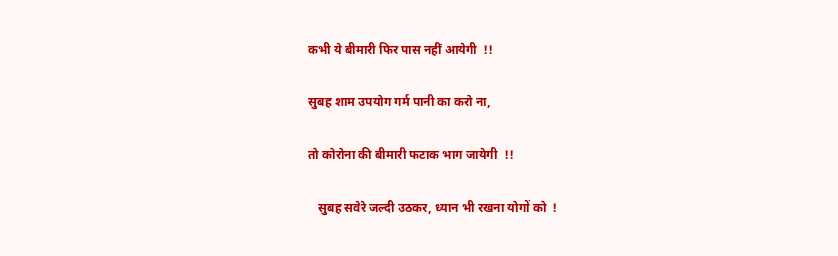कभी ये बीमारी फिर पास नहीं आयेगी  !!

सुबह शाम उपयोग गर्म पानी का करो ना,

तो कोरोना की बीमारी फटाक भाग जायेगी  !!

   सुबह सवेरे जल्दी उठकर, ध्यान भी रखना योगों को  !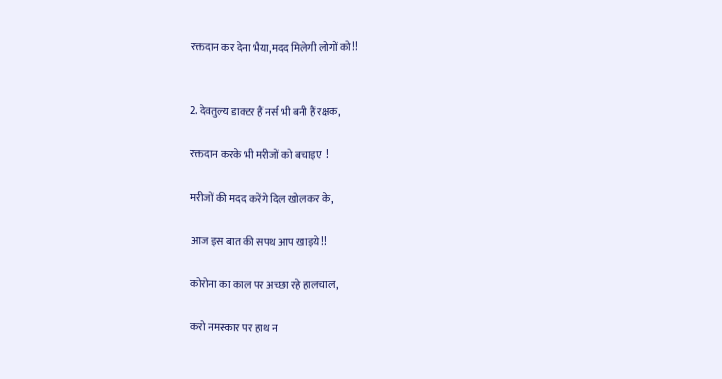रक्तदान कर देना भैया,मदद मिलेगी लोगों को!!


2. देवतुल्य डाक्टर हैं नर्स भी बनी हैं रक्षक,

रक्तदान करके भी मरीजों को बचाइए  !

मरीजों की मदद करेंगे दिल खोलकर के,

आज इस बात की सपथ आप खाइये!!

कोरोना का काल पर अच्छा रहे हालचाल,

करो नमस्कार पर हाथ न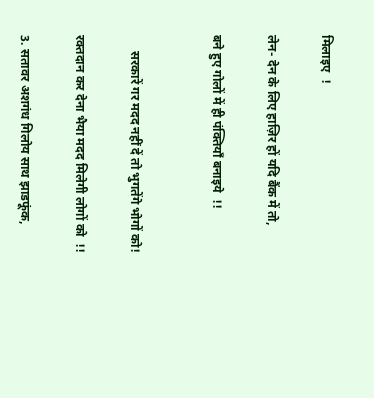मिलाइए  !

लेन- देन के लिए हाज़िर हों यदि बैंक में तो,

बने हुए गोलों में ही पंक्तियाँ बनाइये  !!


     सरकारें गर मदद नहीं दें तो भुगतेंगे भोगों को!

रक्तदान कर देना भैया मदद मिलेगी लोगों को  !!

3. सतावर अशगंध गिलोय साथ झाडफूंक,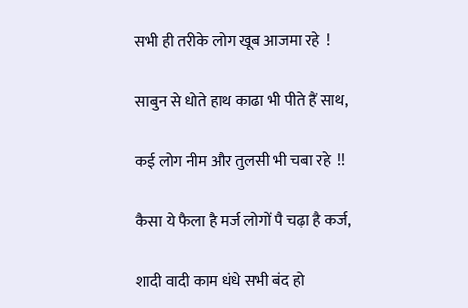सभी ही तरीके लोग खूब आजमा रहे  !

साबुन से धोते हाथ काढा भी पीते हैं साथ,

कई लोग नीम और तुलसी भी चबा रहे  !!

कैसा ये फैला है मर्ज लोगों पै चढ़ा है कर्ज,

शादी वादी काम धंधे सभी बंद हो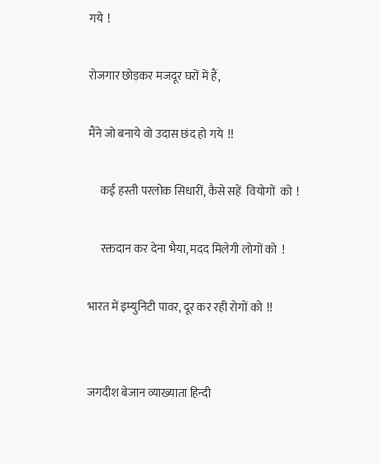गये  !

रोजगार छोड़कर मजदूर घरों में हैं,

मैंने जो बनाये वो उदास छंद हो गये  !!

     कई हस्ती परलोक सिधारीं, कैसे सहें  वियोगों  को  !

     रक्तदान कर देना भैया, मदद मिलेगी लोगों को  !

भारत में इम्युनिटी पावर, दूर कर रही रोगों को  !!


जगदीश बेजान व्याख्याता हिन्दी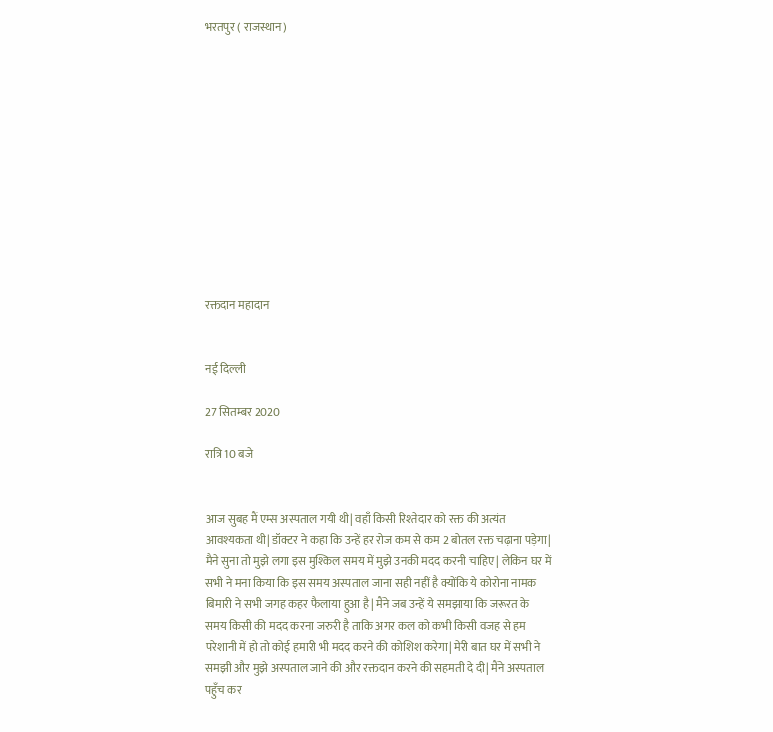भरतपुर ( राजस्थान)












रक्तदान महादान


नई दिल्ली

27 सितम्बर 2020

रात्रि 10 बजे


आज सुबह मैं एम्स अस्पताल गयी थी| वहाँ किसी रिश्तेदार को रक्त की अत्यंत आवश्यकता थी| डॉक्टर ने कहा कि उन्हें हर रोज कम से कम 2 बोतल रक्त चढ़ाना पड़ेगा| मैने सुना तो मुझे लगा इस मुश्किल समय में मुझे उनकी मदद करनी चाहिए| लेकिन घर में सभी ने मना किया कि इस समय अस्पताल जाना सही नहीं है क्योंकि ये कोरोना नामक बिमारी ने सभी जगह कहर फैलाया हुआ है| मैंने जब उन्हें ये समझाया कि जरूरत के समय किसी की मदद करना जरुरी है ताकि अगर कल को कभी किसी वजह से हम परेशानी में हो तो कोई हमारी भी मदद करने की कोशिश करेगा| मेरी बात घर में सभी ने समझी और मुझे अस्पताल जाने की और रक्तदान करने की सहमती दे दी| मैंने अस्पताल पहुँच कर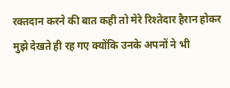रक्तदान करने की बात कही तो मेरे रिश्तेदार हैरान होकर मुझे देखते ही रह गए क्योंकि उनके अपनों ने भी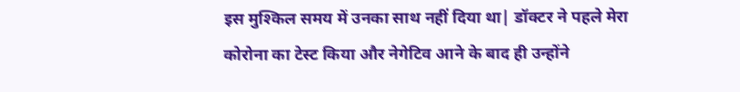इस मुश्किल समय में उनका साथ नहीं दिया था| डॉक्टर ने पहले मेरा कोरोना का टेस्ट किया और नेगेटिव आने के बाद ही उन्होंने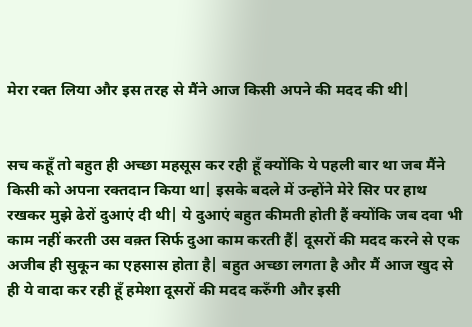मेरा रक्त लिया और इस तरह से मैंने आज किसी अपने की मदद की थी|


सच कहूँ तो बहुत ही अच्छा महसूस कर रही हूँ क्योंकि ये पहली बार था जब मैंने किसी को अपना रक्तदान किया था| इसके बदले में उन्होंने मेरे सिर पर हाथ रखकर मुझे ढेरों दुआएं दी थी| ये दुआएं बहुत कीमती होती हैं क्योंकि जब दवा भी काम नहीं करती उस वक़्त सिर्फ दुआ काम करती हैं| दूसरों की मदद करने से एक अजीब ही सुकून का एहसास होता है| बहुत अच्छा लगता है और मैं आज खुद से ही ये वादा कर रही हूँ हमेशा दूसरों की मदद करुँगी और इसी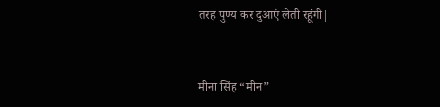तरह पुण्य कर दुआएं लेती रहूंगी|


मीना सिंह “मीन”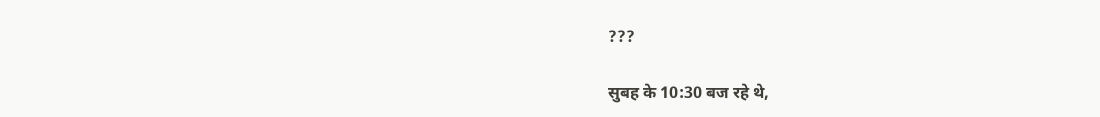???

सुबह के 10:30 बज रहे थे,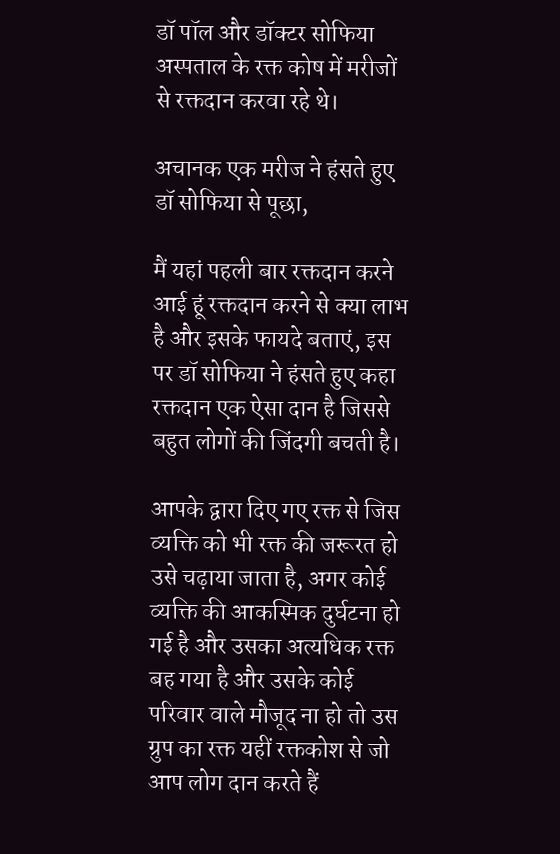डॉ पॉल और डॉक्टर सोफिया अस्पताल के रक्त कोष में मरीजों से रक्तदान करवा रहे थे।

अचानक एक मरीज ने हंसते हुए डॉ सोफिया से पूछा,

मैं यहां पहली बार रक्तदान करने आई हूं रक्तदान करने से क्या लाभ है और इसके फायदे बताएं, इस पर डॉ सोफिया ने हंसते हुए कहा रक्तदान एक ऐसा दान है जिससे बहुत लोगों की जिंदगी बचती है।

आपके द्वारा दिए गए रक्त से जिस व्यक्ति को भी रक्त की जरूरत हो उसे चढ़ाया जाता है, अगर कोई व्यक्ति की आकस्मिक दुर्घटना हो गई है और उसका अत्यधिक रक्त बह गया है और उसके कोई परिवार वाले मौजूद ना हो तो उस ग्रुप का रक्त यहीं रक्तकोश से जो आप लोग दान करते हैं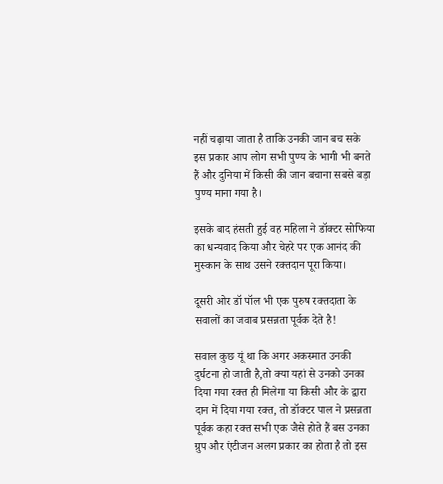नहीं चढ़ाया जाता है ताकि उनकी जान बच सके इस प्रकार आप लोग सभी पुण्य के भागी भी बनते हैं और दुनिया में किसी की जान बचाना सबसे बड़ा पुण्य माना गया है।

इसके बाद हंसती हुई वह महिला ने डॉक्टर सोफिया का धन्यवाद किया और चेहरे पर एक आनंद की मुस्कान के साथ उसने रक्तदान पूरा किया।

दूसरी ओर डॉ पॉल भी एक पुरुष रक्तदाता के सवालों का जवाब प्रसन्नता पूर्वक देते है!

सवाल कुछ यूं था कि अगर अकस्मात उनकी दुर्घटना हो जाती है,तो क्या यहां से उनको उनका दिया गया रक्त ही मिलेगा या किसी और के द्वारा दान में दिया गया रक्त, तो डॉक्टर पाल ने प्रसन्नता पूर्वक कहा रक्त सभी एक जैसे होते हैं बस उनका ग्रुप और एंटीजन अलग प्रकार का होता है तो इस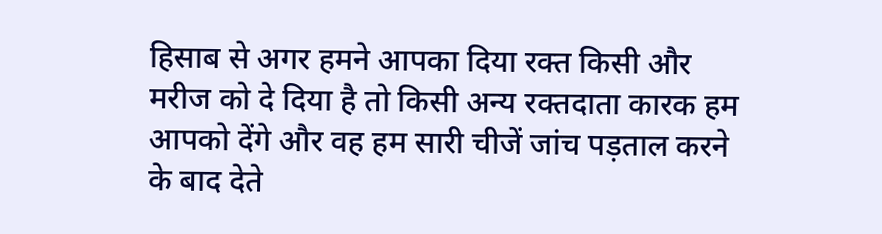हिसाब से अगर हमने आपका दिया रक्त किसी और मरीज को दे दिया है तो किसी अन्य रक्तदाता कारक हम आपको देंगे और वह हम सारी चीजें जांच पड़ताल करने के बाद देते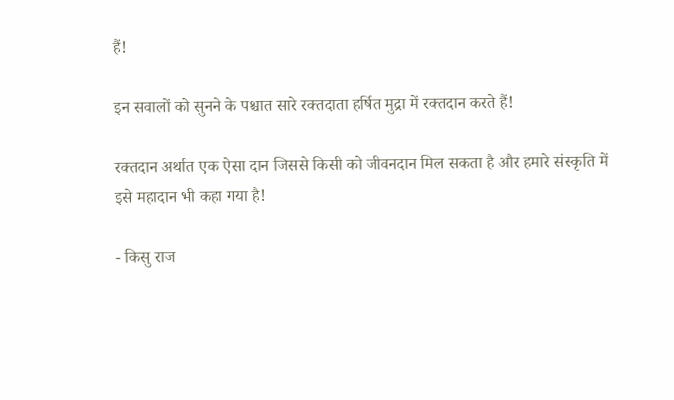हैं!

इन सवालों को सुनने के पश्चात सारे रक्तदाता हर्षित मुद्रा में रक्तदान करते हैं!

रक्तदान अर्थात एक ऐसा दान जिससे किसी को जीवनदान मिल सकता है और हमारे संस्कृति में इसे महादान भी कहा गया है!

- किसु राज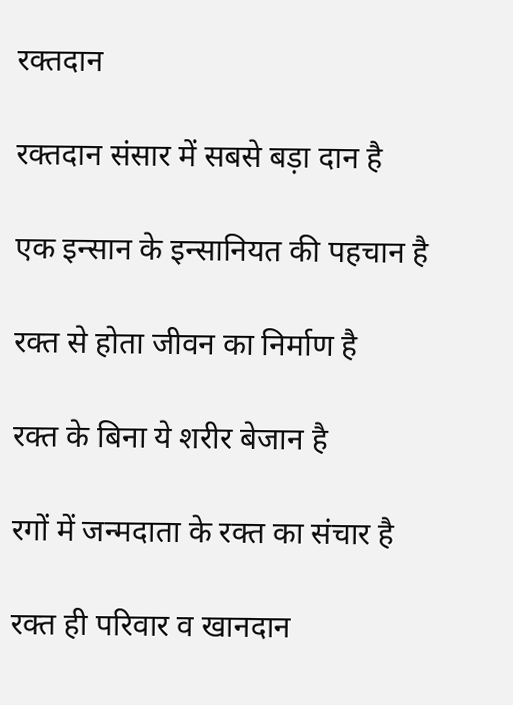रक्तदान

रक्तदान संसार में सबसे बड़ा दान है

एक इन्सान के इन्सानियत की पहचान है

रक्त से होता जीवन का निर्माण है

रक्त के बिना ये शरीर बेजान है

रगों में जन्मदाता के रक्त का संचार है

रक्त ही परिवार व खानदान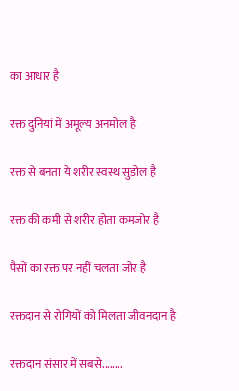का आधार है

रक्त दुनियां में अमूल्य अनमोल है

रक्त से बनता ये शरीर स्वस्थ सुडोल है

रक्त की कमी से शरीर होता कमजोर है

पैसों का रक्त पर नहीं चलता जोर है

रक्तदान से रोगियों को मिलता जीवनदान है

रक्तदान संसार में सबसे........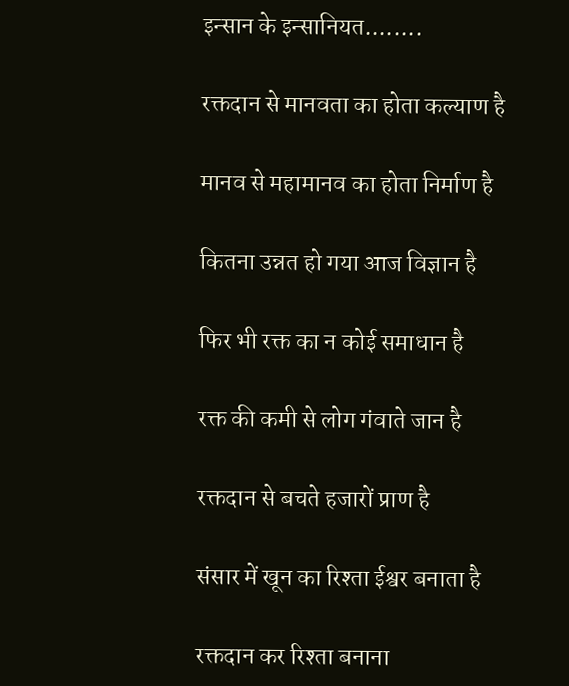इन्सान के इन्सानियत........

रक्तदान से मानवता का होता कल्याण है

मानव से महामानव का होता निर्माण है

कितना उन्नत हो गया आज विज्ञान है

फिर भी रक्त का न कोई समाधान है

रक्त की कमी से लोग गंवाते जान है

रक्तदान से बचते हजारों प्राण है

संसार में खून का रिश्ता ईश्वर बनाता है

रक्तदान कर रिश्ता बनाना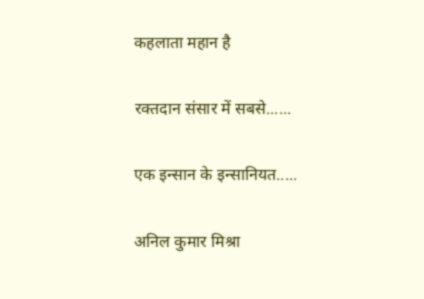कहलाता महान है

रक्तदान संसार में सबसे......

एक इन्सान के इन्सानियत.....

अनिल कुमार मिश्रा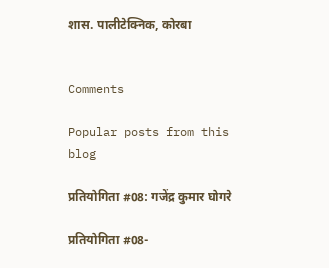शास. पालीटेक्निक, कोरबा


Comments

Popular posts from this blog

प्रतियोगिता #08: गजेंद्र कुमार घोगरे

प्रतियोगिता #08-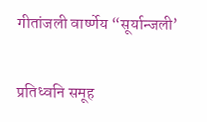गीतांजली वार्ष्णेय “सूर्यान्जली’

प्रतिध्वनि समूह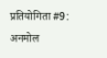प्रतियोगिता #9: अनमोल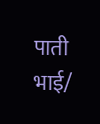पाती भाई/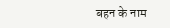बहन के नाम